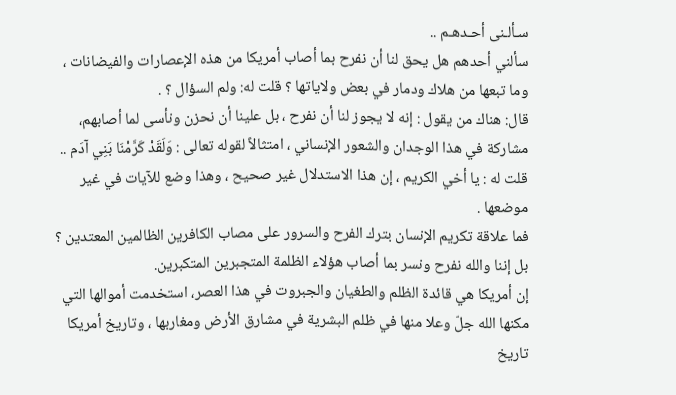سـألـنى أحـدهـم ..
سألني أحدهم هل يحق لنا أن نفرح بما أصاب أمريكا من هذه الإعصارات والفيضانات ، وما تبعها من هلاك ودمار في بعض ولاياتها ؟ قلت له: ولم السؤال ؟ .
قال: هناك من يقول : إنه لا يجوز لنا أن نفرح ، بل علينا أن نحزن ونأسى لما أصابهم، مشاركة في هذا الوجدان والشعور الإنساني ، امتثالاً لقوله تعالى : وَلَقَدْ كَرَّمْنَا بَنِي آدَم ..
قلت له : يا أخي الكريم ، إن هذا الاستدلال غير صحيح ، وهذا وضع للآيات في غير موضعها .
فما علاقة تكريم الإنسان بترك الفرح والسرور على مصاب الكافرين الظالمين المعتدين ؟
بل إننا والله نفرح ونسر بما أصاب هؤلاء الظلمة المتجبرين المتكبرين.
إن أمريكا هي قائدة الظلم والطغيان والجبروت في هذا العصر، استخدمت أموالها التي مكنها الله جلّ وعلا منها في ظلم البشرية في مشارق الأرض ومغاربها ، وتاريخ أمريكا تاريخ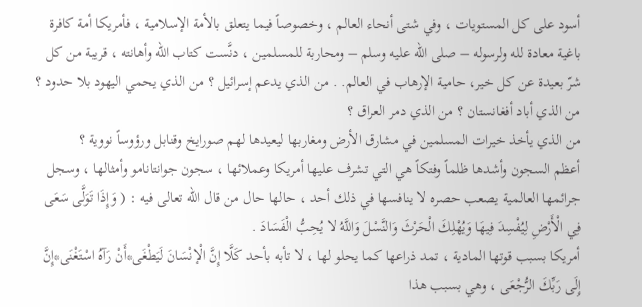أسود على كل المستويات ، وفي شتى أنحاء العالم ، وخصوصاً فيما يتعلق بالأمة الإسلامية ، فأمريكا أمة كافرة باغية معادة لله ولرسوله – صلى الله عليه وسلم – ومحاربة للمسلمين ، دنَّست كتاب الله وأهانته ، قريبة من كل شرّ بعيدة عن كل خير، حامية الإرهاب في العالم. . من الذي يدعم إسرائيل ؟ من الذي يحمي اليهود بلا حدود ؟
من الذي أباد أفغانستان ؟ من الذي دمر العراق ؟
من الذي يأخذ خيرات المسلمين في مشارق الأرض ومغاربها ليعيدها لهم صورايخ وقنابل ورؤوساً نووية ؟
أعظم السجون وأشدها ظلماً وفتكاً هي التي تشرف عليها أمريكا وعملائها ، سجون جوانتانامو وأمثالها ، وسجل جرائمها العالمية يصعب حصره لا ينافسها في ذلك أحد ، حالها حال من قال الله تعالى فيه : ( وَإِذَا تَوَلَّى سَعَى فِي الْأَرْضِ لِيُفْسِدَ فِيهَا وَيُهْلِكَ الْحَرْثَ وَالنَّسْلَ وَاللَّهُ لا يُحِبُّ الْفَسَادَ .
أمريكا بسبب قوتها المادية ، تمد ذراعها كما يحلو لها ، لا تأبه بأحد كَلَّا إِنَّ الْإنْسَانَ لَيَطْغَى*أَنْ رَآهُ اسْتَغْنَى*إِنَّ إِلَى رَبِّكَ الرُّجْعَى ، وهي بسبب هذا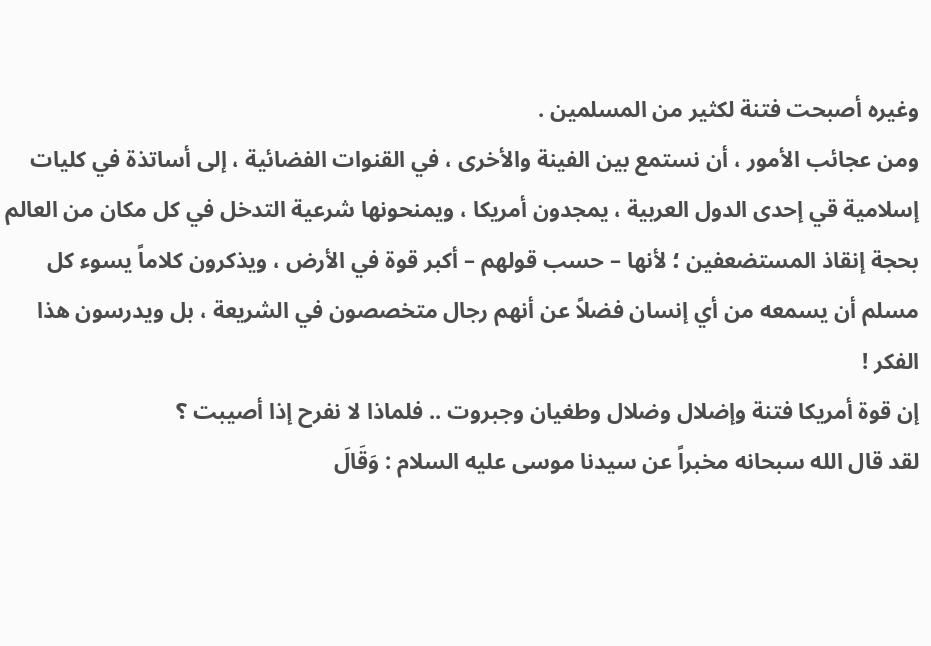وغيره أصبحت فتنة لكثير من المسلمين .
ومن عجائب الأمور ، أن نستمع بين الفينة والأخرى ، في القنوات الفضائية ، إلى أساتذة في كليات إسلامية قي إحدى الدول العربية ، يمجدون أمريكا ، ويمنحونها شرعية التدخل في كل مكان من العالم بحجة إنقاذ المستضعفين ؛ لأنها – حسب قولهم – أكبر قوة في الأرض ، ويذكرون كلاماً يسوء كل مسلم أن يسمعه من أي إنسان فضلاً عن أنهم رجال متخصصون في الشريعة ، بل ويدرسون هذا الفكر !
إن قوة أمريكا فتنة وإضلال وضلال وطغيان وجبروت .. فلماذا لا نفرح إذا أصيبت ؟
لقد قال الله سبحانه مخبراً عن سيدنا موسى عليه السلام : وَقَالَ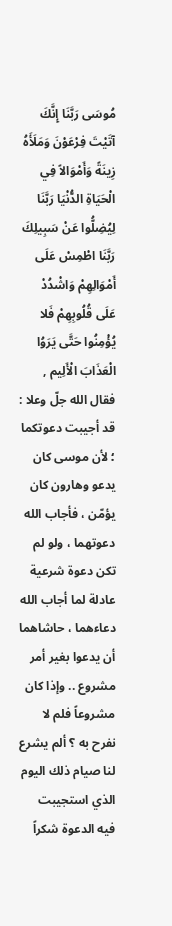مُوسَى رَبَّنَا إِنَّكَ آتَيْتَ فِرْعَوْنَ وَمَلَأَهُ زِينَةً وَأَمْوَالاً فِي الْحَيَاةِ الدُّنْيَا رَبَّنَا لِيُضِلُّوا عَنْ سَبِيلِكَ رَبَّنَا اطْمِسْ عَلَى أَمْوَالِهِمْ وَاشْدُدْ عَلَى قُلُوبِهِمْ فَلا يُؤْمِنُوا حَتَّى يَرَوُا الْعَذَابَ الْأَلِيم , فقال الله جلّ وعلا : قد أجيبت دعوتكما ؛ لأن موسى كان يدعو وهارون كان يؤمّن ، فأجاب الله دعوتهما ، ولو لم تكن دعوة شرعية عادلة لما أجاب الله دعاءهما ، حاشاهما أن يدعوا بغير أمر مشروع .. وإذا كان مشروعاً فلم لا نفرح به ؟ ألم يشرع لنا صيام ذلك اليوم الذي استجيبت فيه الدعوة شكراً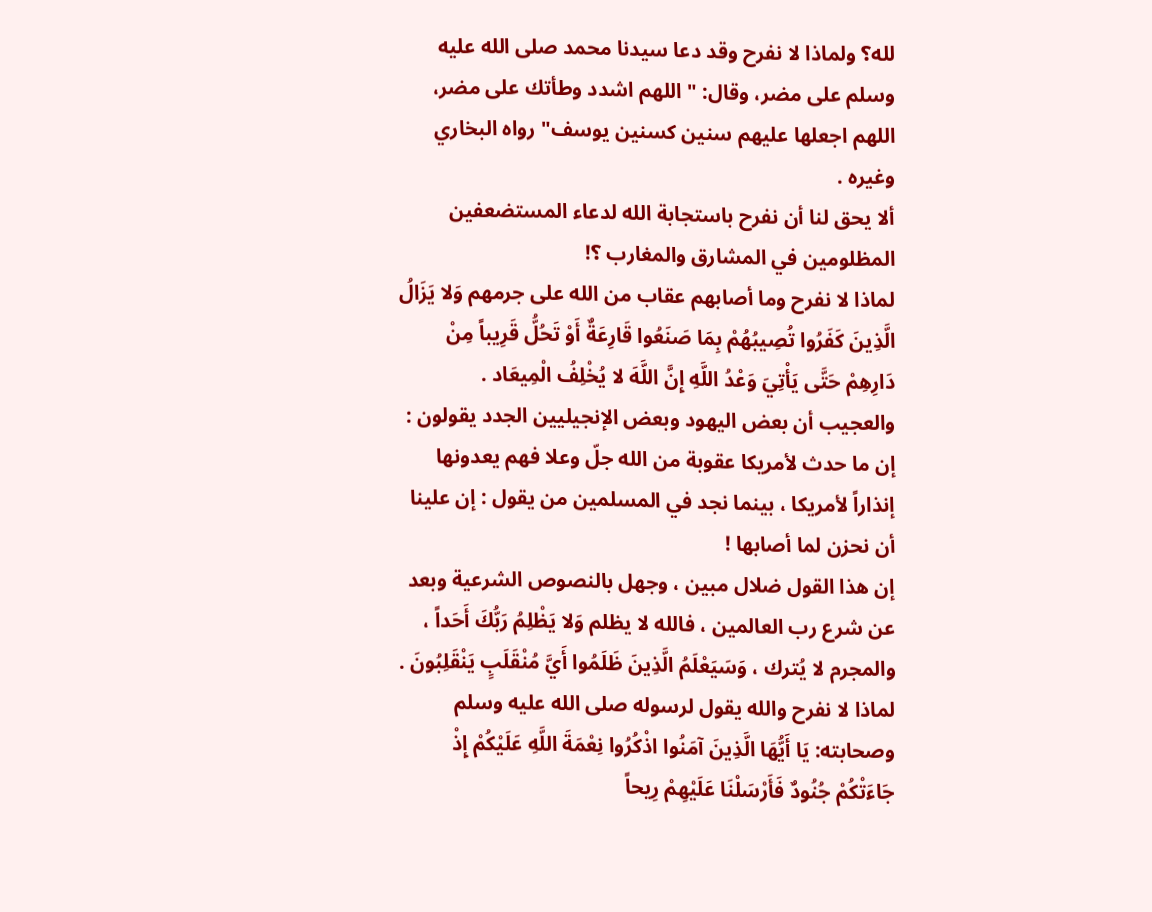لله؟ ولماذا لا نفرح وقد دعا سيدنا محمد صلى الله عليه وسلم على مضر، وقال: " اللهم اشدد وطأتك على مضر، اللهم اجعلها عليهم سنين كسنين يوسف" رواه البخاري وغيره .
ألا يحق لنا أن نفرح باستجابة الله لدعاء المستضعفين المظلومين في المشارق والمغارب ؟!
لماذا لا نفرح وما أصابهم عقاب من الله على جرمهم وَلا يَزَالُ الَّذِينَ كَفَرُوا تُصِيبُهُمْ بِمَا صَنَعُوا قَارِعَةٌ أَوْ تَحُلُّ قَرِيباً مِنْ دَارِهِمْ حَتَّى يَأْتِيَ وَعْدُ اللَّهِ إِنَّ اللَّهَ لا يُخْلِفُ الْمِيعَاد .
والعجيب أن بعض اليهود وبعض الإنجيليين الجدد يقولون : إن ما حدث لأمريكا عقوبة من الله جلّ وعلا فهم يعدونها إنذاراً لأمريكا ، بينما نجد في المسلمين من يقول : إن علينا أن نحزن لما أصابها !
إن هذا القول ضلال مبين ، وجهل بالنصوص الشرعية وبعد عن شرع رب العالمين ، فالله لا يظلم وَلا يَظْلِمُ رَبُّكَ أَحَداً ، والمجرم لا يُترك ، وَسَيَعْلَمُ الَّذِينَ ظَلَمُوا أَيَّ مُنْقَلَبٍ يَنْقَلِبُونَ .
لماذا لا نفرح والله يقول لرسوله صلى الله عليه وسلم وصحابته: يَا أَيُّهَا الَّذِينَ آمَنُوا اذْكُرُوا نِعْمَةَ اللَّهِ عَلَيْكُمْ إِذْ جَاءَتْكُمْ جُنُودٌ فَأَرْسَلْنَا عَلَيْهِمْ رِيحاً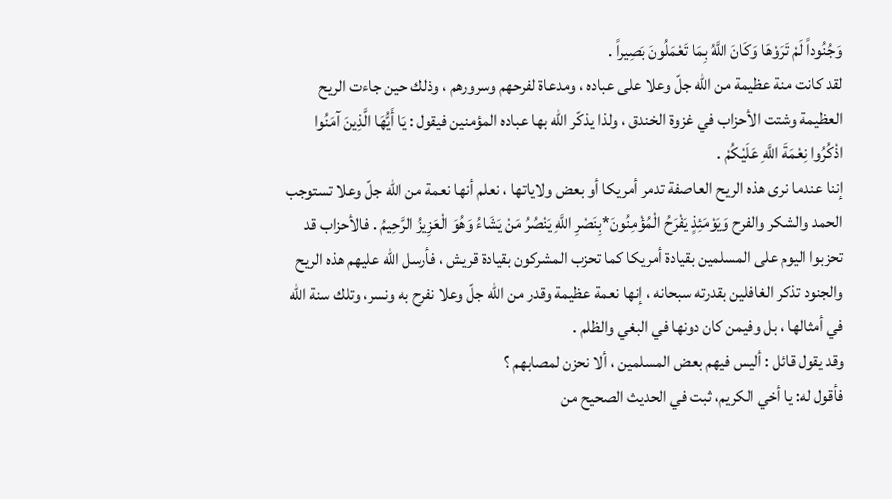وَجُنُوداً لَمْ تَرَوْهَا وَكَانَ اللَّهُ بِمَا تَعْمَلُونَ بَصِيراً .
لقد كانت منة عظيمة من الله جلّ وعلا على عباده ، ومدعاة لفرحهم وسرورهم ، وذلك حين جاءت الريح العظيمة وشتت الأحزاب في غزوة الخندق ، ولذا يذكّر الله بها عباده المؤمنين فيقول : يَا أَيُّهَا الَّذِينَ آمَنُوا اذْكُرُوا نِعْمَةَ اللَّهِ عَلَيْكُمْ .
إننا عندما نرى هذه الريح العاصفة تدمر أمريكا أو بعض ولاياتها ، نعلم أنها نعمة من الله جلّ وعلا تستوجب الحمد والشكر والفرح وَيَوْمَئِذٍ يَفْرَحُ الْمُؤْمِنُونَ*بِنَصْرِ اللَّهِ يَنْصُرُ مَنْ يَشَاءُ وَهُوَ الْعَزِيزُ الرَّحِيمُ . فالأحزاب قد تحزبوا اليوم على المسلمين بقيادة أمريكا كما تحزب المشركون بقيادة قريش ، فأرسل الله عليهم هذه الريح والجنود تذكر الغافلين بقدرته سبحانه ، إنها نعمة عظيمة وقدر من الله جلّ وعلا نفرح به ونسر، وتلك سنة الله في أمثالها ، بل وفيمن كان دونها في البغي والظلم .
وقد يقول قائل : أليس فيهم بعض المسلمين ، ألا نحزن لمصابهم ؟
فأقول له: يا أخي الكريم، ثبت في الحديث الصحيح من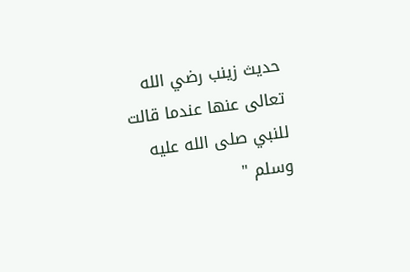حديث زينب رضي الله تعالى عنها عندما قالت للنبي صلى الله عليه وسلم "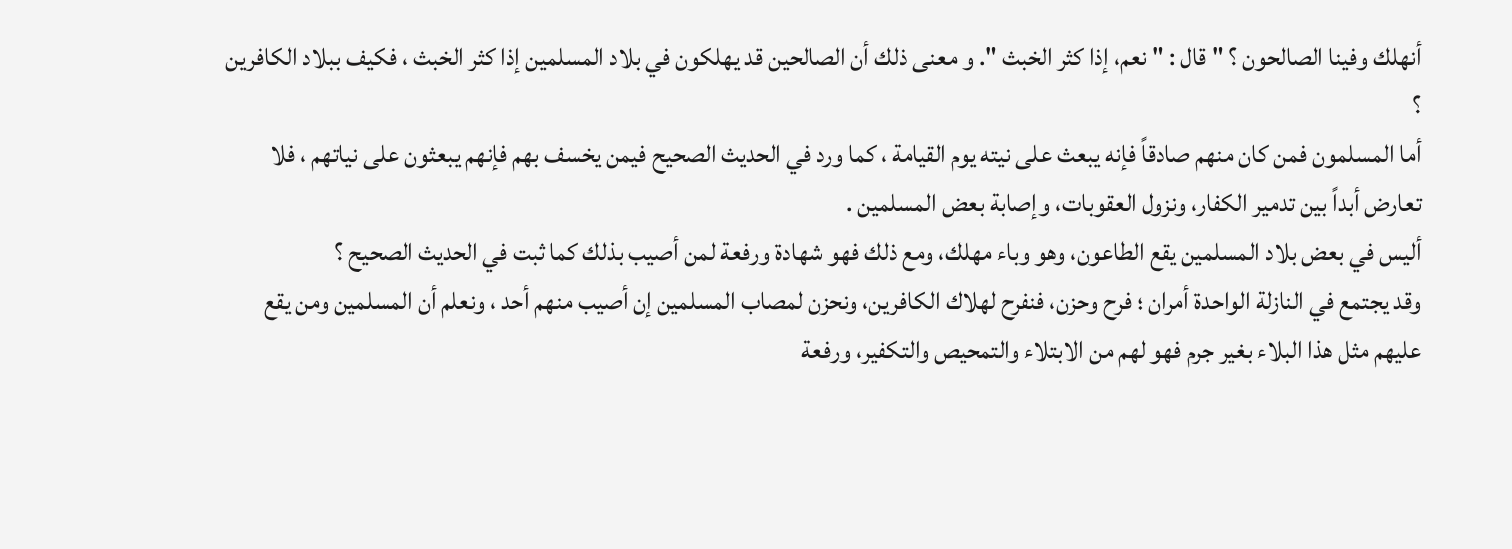أنهلك وفينا الصالحون ؟ " قال : " نعم، إذا كثر الخبث ". و معنى ذلك أن الصالحين قد يهلكون في بلاد المسلمين إذا كثر الخبث ، فكيف ببلاد الكافرين ؟
أما المسلمون فمن كان منهم صادقاً فإنه يبعث على نيته يوم القيامة ، كما ورد في الحديث الصحيح فيمن يخسف بهم فإنهم يبعثون على نياتهم ، فلا تعارض أبداً بين تدمير الكفار، ونزول العقوبات، وإصابة بعض المسلمين .
أليس في بعض بلاد المسلمين يقع الطاعون، وهو وباء مهلك، ومع ذلك فهو شهادة ورفعة لمن أصيب بذلك كما ثبت في الحديث الصحيح ؟
وقد يجتمع في النازلة الواحدة أمران ؛ فرح وحزن، فنفرح لهلاك الكافرين، ونحزن لمصاب المسلمين إن أصيب منهم أحد ، ونعلم أن المسلمين ومن يقع عليهم مثل هذا البلاء بغير جرم فهو لهم من الابتلاء والتمحيص والتكفير، ورفعة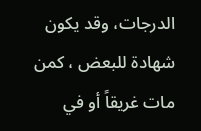الدرجات، وقد يكون شهادة للبعض ، كمن مات غريقاً أو في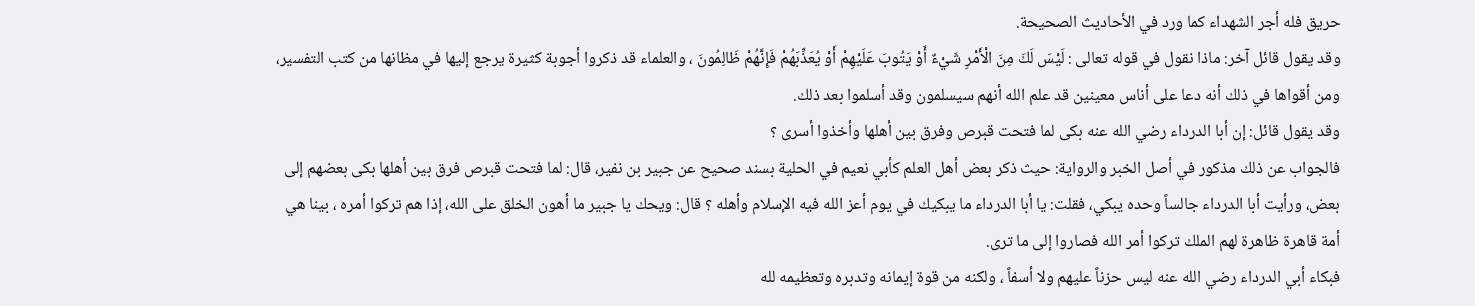حريق فله أجر الشهداء كما ورد في الأحاديث الصحيحة.
وقد يقول قائل آخر: ماذا نقول في قوله تعالى : لَيْسَ لَكَ مِنَ الْأَمْرِ شَيْءٌ أَوْ يَتُوبَ عَلَيْهِمْ أَوْ يُعَذِّبَهُمْ فَإِنَّهُمْ ظَالِمُونَ ، والعلماء قد ذكروا أجوبة كثيرة يرجع إليها في مظانها من كتب التفسير، ومن أقواها في ذلك أنه دعا على أناس معينين قد علم الله أنهم سيسلمون وقد أسلموا بعد ذلك.
وقد يقول قائل: إن أبا الدرداء رضي الله عنه بكى لما فتحت قبرص وفرق بين أهلها وأخذوا أسرى ؟
فالجواب عن ذلك مذكور في أصل الخبر والرواية: حيث ذكر بعض أهل العلم كأبي نعيم في الحلية بسند صحيح عن جبير بن نفير، قال: لما فتحت قبرص فرق بين أهلها بكى بعضهم إلى بعض، ورأيت أبا الدرداء جالساً وحده يبكي، فقلت: يا أبا الدرداء ما يبكيك في يوم أعز الله فيه الإسلام وأهله ؟ قال: ويحك يا جبير ما أهون الخلق على الله، إذا هم تركوا أمره ، بينا هي أمة قاهرة ظاهرة لهم الملك تركوا أمر الله فصاروا إلى ما ترى.
فبكاء أبي الدرداء رضي الله عنه ليس حزناً عليهم ولا أسفاً ، ولكنه من قوة إيمانه وتدبره وتعظيمه لله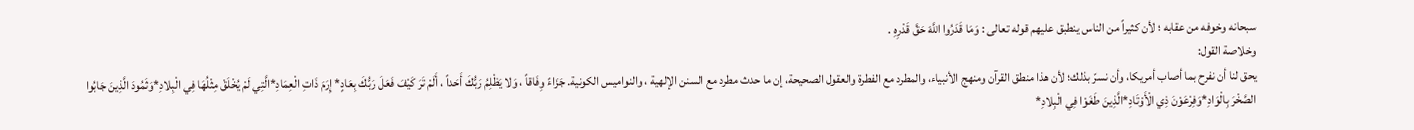سبحانه وخوفه من عقابه ؛ لأن كثيراً من الناس ينطبق عليهم قوله تعالى : وَمَا قَدَرُوا اللَّهَ حَقَّ قَدْرِهِ .
وخلاصة القول:
يحق لنا أن نفرح بما أصاب أمريكا، وأن نسرّ بذلك؛ لأن هذا منطق القرآن ومنهج الأنبياء، والمطرد مع الفطرة والعقول الصحيحة، إن ما حدث مطرد مع السنن الإلهية ، والنواميس الكونية. جَزَاءً وِفَاقاً ، وَلا يَظْلِمُ رَبُّكَ أَحَداً ، أَلَمْ تَرَ كَيْفَ فَعَلَ رَبُّكَ بِعَادٍ* إِرَمَ ذَاتِ الْعِمَادِ*الَّتِي لَمْ يُخْلَقْ مِثْلُهَا فِي الْبِلادِ*وَثَمُودَ الَّذِينَ جَابُوا الصَّخْرَ بِالْوَادِ*وَفِرْعَوْنَ ذِي الْأَوْتَادِ*الَّذِينَ طَغَوْا فِي الْبِلادِ*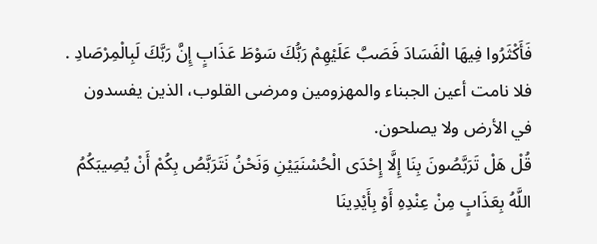فَأَكْثَرُوا فِيهَا الْفَسَادَ فَصَبَّ عَلَيْهِمْ رَبُّكَ سَوْطَ عَذَابٍ إِنَّ رَبَّكَ لَبِالْمِرْصَادِ .
فلا نامت أعين الجبناء والمهزومين ومرضى القلوب، الذين يفسدون في الأرض ولا يصلحون.
قُلْ هَلْ تَرَبَّصُونَ بِنَا إِلَّا إِحْدَى الْحُسْنَيَيْنِ وَنَحْنُ نَتَرَبَّصُ بِكُمْ أَنْ يُصِيبَكُمُ اللَّهُ بِعَذَابٍ مِنْ عِنْدِهِ أَوْ بِأَيْدِينَا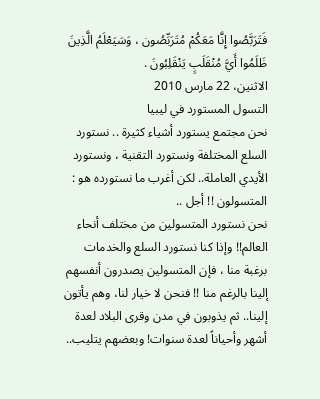فَتَرَبَّصُوا إِنَّا مَعَكُمْ مُتَرَبِّصُون ، وَسَيَعْلَمُ الَّذِينَ ظَلَمُوا أَيَّ مُنْقَلَبٍ يَنْقَلِبُونَ .
الاثنين، 22 مارس 2010
التسول المستورد في ليبيا
نحن مجتمع يستورد أشياء كثيرة .. نستورد السلع المختلفة ونستورد التقنية ، ونستورد الأيدي العاملة.. لكن أغرب ما نستورده هو : المتسولون !! أجل ..
نحن نستورد المتسولين من مختلف أنحاء العالم!! وإذا كنا نستورد السلع والخدمات برغبة منا ، فإن المتسولين يصدرون أنفسهم إلينا بالرغم منا !! فنحن لا خيار لنا، وهم يأتون إلينا.. ثم يذوبون في مدن وقرى البلاد لعدة أشهر وأحياناً لعدة سنوات! وبعضهم يتليب..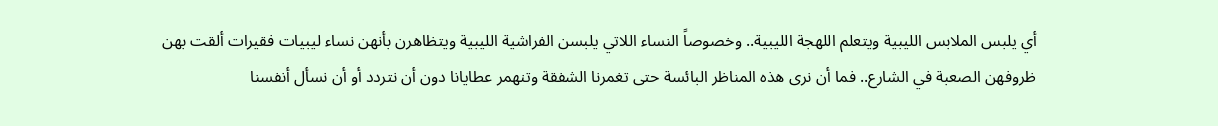أي يلبس الملابس الليبية ويتعلم اللهجة الليبية.. وخصوصاً النساء اللاتي يلبسن الفراشية الليبية ويتظاهرن بأنهن نساء ليبيات فقيرات ألقت بهن ظروفهن الصعبة في الشارع.. فما أن نرى هذه المناظر البائسة حتى تغمرنا الشفقة وتنهمر عطايانا دون أن نتردد أو أن نسأل أنفسنا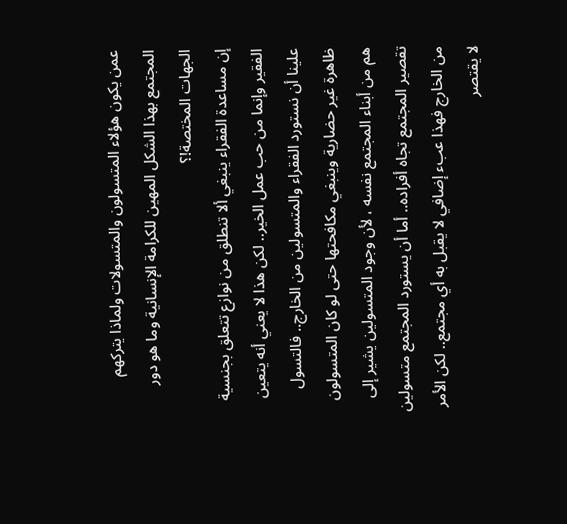عمن يكون هؤلاء المتسولون والمتسولات ولماذا يتركهم المجتمع بهذا الشكل المهين للكرامة الإنسانية وما هو دور الجهات المختصة!؟
إن مساعدة الفقراء ينبغي ألا تنطلق من نوازع تتعلق بجنسية الفقير وإنما من حب عمل الخير.. لكن هذا لا يعني أنه يتعين علينا أن نستورد الفقراء والمتسولين من الخارج.. فالتسول ظاهرة غير حضارية وينبغي مكافحتها حتى لو كان المتسولون هم من أبناء المجتمع نفسه ، لأن وجود المتسولين يشير إلى تقصير المجتمع تجاه أفراده.. أما أن يستورد المجتمع متسولين من الخارج فهذا عبء إضافي لا يقبل به أي مجتمع.. لكن الأمر لا يقتصر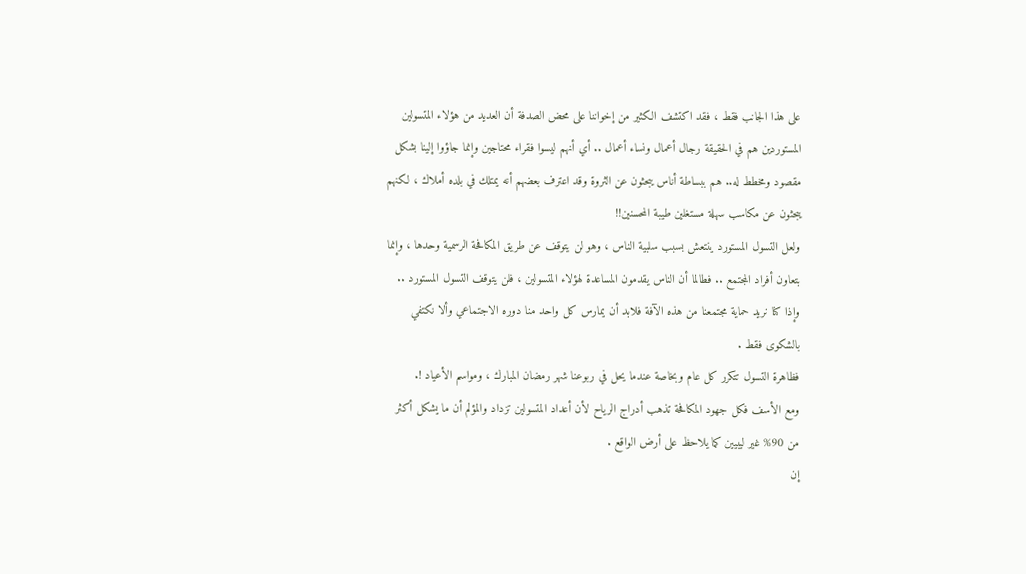على هذا الجانب فقط ، فقد اكتشف الكثير من إخواننا على محض الصدفة أن العديد من هؤلاء المتسولين المستوردين هم في الحقيقة رجال أعمال ونساء أعمال .. أي أنهم ليسوا فقراء محتاجين وإنما جاؤوا إلينا بشكل مقصود ومخطط له.. هم ببساطة أناس يبحثون عن الثروة وقد اعترف بعضهم أنه يمتلك في بلده أملاك ، لكنهم يبحثون عن مكاسب سهلة مستغلين طيبة المحسنين!!
ولعل التسول المستورد ينتعش بسبب سلبية الناس ، وهو لن يتوقف عن طريق المكافحة الرسمية وحدها ، وإنما بتعاون أفراد المجتمع .. فطالما أن الناس يقدمون المساعدة لهؤلاء المتسولين ، فلن يتوقف التسول المستورد .. وإذا كنا نريد حماية مجتمعنا من هذه الآفة فلابد أن يمارس كل واحد منا دوره الاجتماعي وألا نكتفي بالشكوى فقط .
فظاهرة التسول تتكرر كل عام وبخاصة عندما يحل في ربوعنا شهر رمضان المبارك ، ومواسم الأعياد !.
ومع الأسف فكل جهود المكافحة تذهب أدراج الرياح لأن أعداد المتسولين تزداد والمؤلم أن ما يشكل أكثر من 90% غير ليبيين كما يلاحظ على أرض الواقع .
إن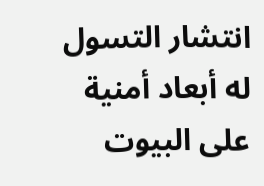انتشار التسول له أبعاد أمنية على البيوت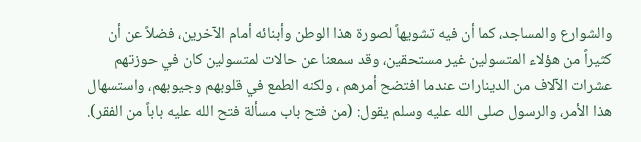والشوارع والمساجد، كما أن فيه تشويهاً لصورة هذا الوطن وأبنائه أمام الآخرين، فضلاً عن أن كثيراً من هؤلاء المتسولين غير مستحقين، وقد سمعنا عن حالات لمتسولين كان في حوزتهم عشرات الآلاف من الدينارات عندما افتضح أمرهم ، ولكنه الطمع في قلوبهم وجيوبهم، واستسهال هذا الأمر، والرسول صلى الله عليه وسلم يقول: (من فتح باب مسألة فتح الله عليه باباً من الفقر).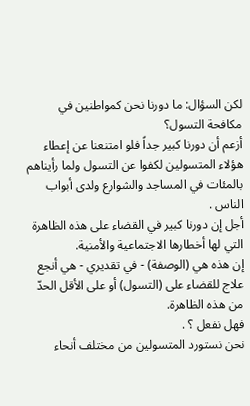لكن السؤال: ما دورنا نحن كمواطنين في مكافحة التسول؟
أزعم أن دورنا كبير جداً فلو امتنعنا عن إعطاء هؤلاء المتسولين لكفوا عن التسول ولما رأيناهم بالمئات في المساجد والشوارع ولدى أبواب الناس .
أجل إن دورنا كبير في القضاء على هذه الظاهرة التي لها أخطارها الاجتماعية والأمنية.
إن هذه هي (الوصفة) - في تقديري - هي أنجع علاج للقضاء على (التسول) أو على الأقل الحدّ من هذه الظاهرة.
فهل نفعل ؟ .
نحن نستورد المتسولين من مختلف أنحاء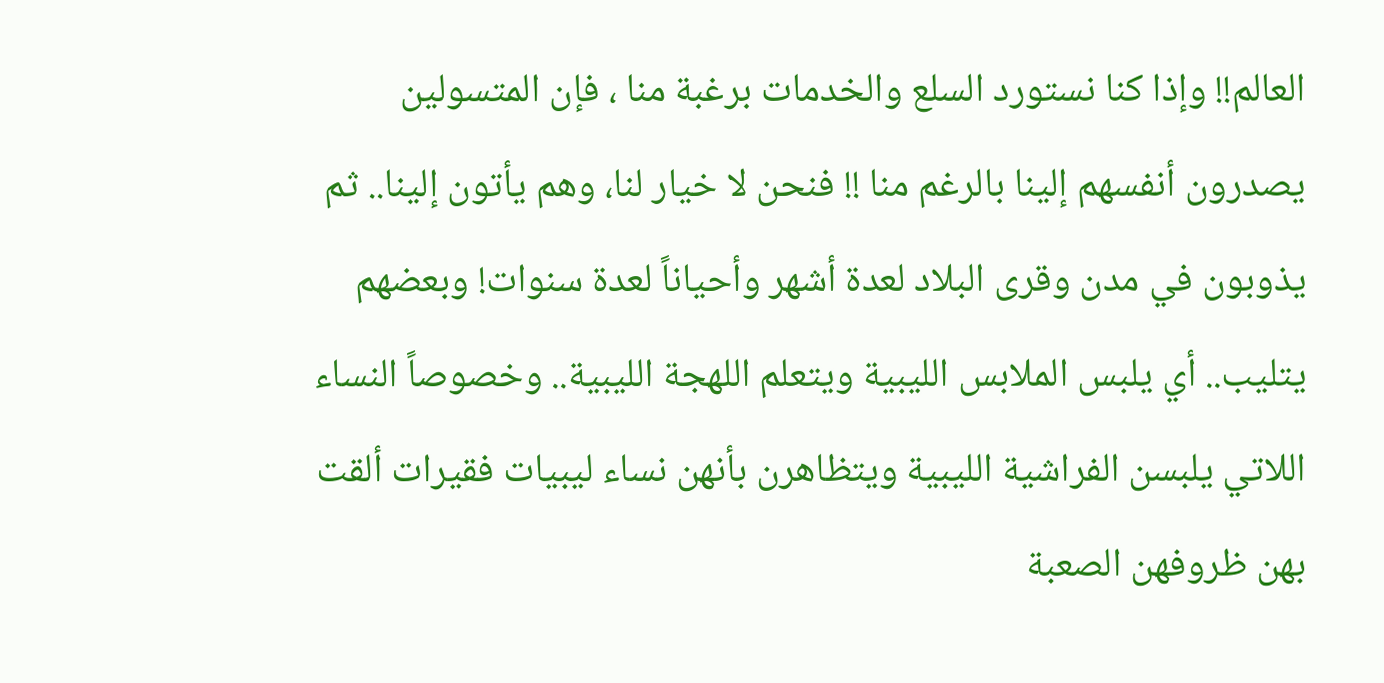العالم!! وإذا كنا نستورد السلع والخدمات برغبة منا ، فإن المتسولين يصدرون أنفسهم إلينا بالرغم منا !! فنحن لا خيار لنا، وهم يأتون إلينا.. ثم يذوبون في مدن وقرى البلاد لعدة أشهر وأحياناً لعدة سنوات! وبعضهم يتليب.. أي يلبس الملابس الليبية ويتعلم اللهجة الليبية.. وخصوصاً النساء اللاتي يلبسن الفراشية الليبية ويتظاهرن بأنهن نساء ليبيات فقيرات ألقت بهن ظروفهن الصعبة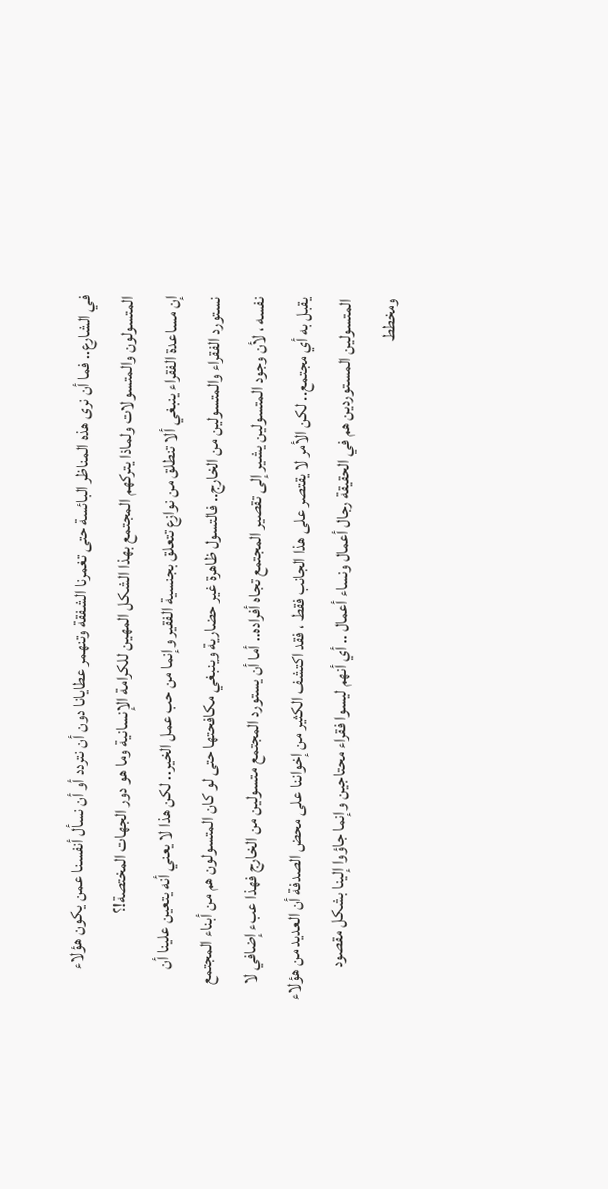في الشارع.. فما أن نرى هذه المناظر البائسة حتى تغمرنا الشفقة وتنهمر عطايانا دون أن نتردد أو أن نسأل أنفسنا عمن يكون هؤلاء المتسولون والمتسولات ولماذا يتركهم المجتمع بهذا الشكل المهين للكرامة الإنسانية وما هو دور الجهات المختصة!؟
إن مساعدة الفقراء ينبغي ألا تنطلق من نوازع تتعلق بجنسية الفقير وإنما من حب عمل الخير.. لكن هذا لا يعني أنه يتعين علينا أن نستورد الفقراء والمتسولين من الخارج.. فالتسول ظاهرة غير حضارية وينبغي مكافحتها حتى لو كان المتسولون هم من أبناء المجتمع نفسه ، لأن وجود المتسولين يشير إلى تقصير المجتمع تجاه أفراده.. أما أن يستورد المجتمع متسولين من الخارج فهذا عبء إضافي لا يقبل به أي مجتمع.. لكن الأمر لا يقتصر على هذا الجانب فقط ، فقد اكتشف الكثير من إخواننا على محض الصدفة أن العديد من هؤلاء المتسولين المستوردين هم في الحقيقة رجال أعمال ونساء أعمال .. أي أنهم ليسوا فقراء محتاجين وإنما جاؤوا إلينا بشكل مقصود ومخطط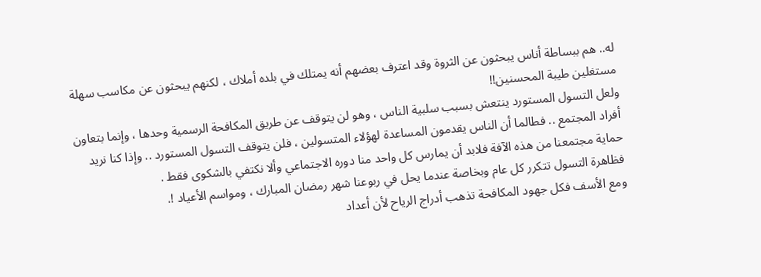له.. هم ببساطة أناس يبحثون عن الثروة وقد اعترف بعضهم أنه يمتلك في بلده أملاك ، لكنهم يبحثون عن مكاسب سهلة مستغلين طيبة المحسنين!!
ولعل التسول المستورد ينتعش بسبب سلبية الناس ، وهو لن يتوقف عن طريق المكافحة الرسمية وحدها ، وإنما بتعاون أفراد المجتمع .. فطالما أن الناس يقدمون المساعدة لهؤلاء المتسولين ، فلن يتوقف التسول المستورد .. وإذا كنا نريد حماية مجتمعنا من هذه الآفة فلابد أن يمارس كل واحد منا دوره الاجتماعي وألا نكتفي بالشكوى فقط .
فظاهرة التسول تتكرر كل عام وبخاصة عندما يحل في ربوعنا شهر رمضان المبارك ، ومواسم الأعياد !.
ومع الأسف فكل جهود المكافحة تذهب أدراج الرياح لأن أعداد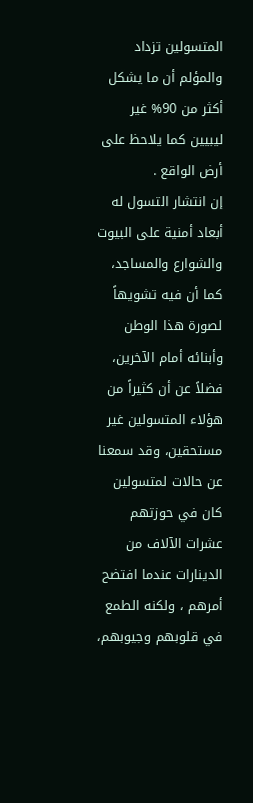المتسولين تزداد والمؤلم أن ما يشكل أكثر من 90% غير ليبيين كما يلاحظ على أرض الواقع .
إن انتشار التسول له أبعاد أمنية على البيوت والشوارع والمساجد، كما أن فيه تشويهاً لصورة هذا الوطن وأبنائه أمام الآخرين، فضلاً عن أن كثيراً من هؤلاء المتسولين غير مستحقين، وقد سمعنا عن حالات لمتسولين كان في حوزتهم عشرات الآلاف من الدينارات عندما افتضح أمرهم ، ولكنه الطمع في قلوبهم وجيوبهم،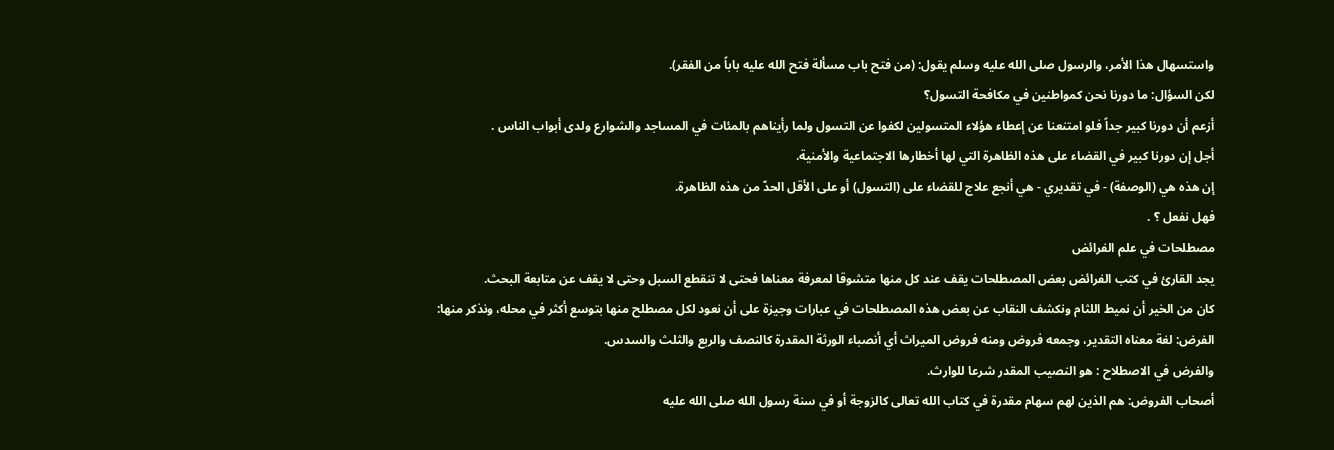واستسهال هذا الأمر، والرسول صلى الله عليه وسلم يقول: (من فتح باب مسألة فتح الله عليه باباً من الفقر).
لكن السؤال: ما دورنا نحن كمواطنين في مكافحة التسول؟
أزعم أن دورنا كبير جداً فلو امتنعنا عن إعطاء هؤلاء المتسولين لكفوا عن التسول ولما رأيناهم بالمئات في المساجد والشوارع ولدى أبواب الناس .
أجل إن دورنا كبير في القضاء على هذه الظاهرة التي لها أخطارها الاجتماعية والأمنية.
إن هذه هي (الوصفة) - في تقديري - هي أنجع علاج للقضاء على (التسول) أو على الأقل الحدّ من هذه الظاهرة.
فهل نفعل ؟ .
مصطلحات في علم الفرائض
يجد القارئ في كتب الفرائض بعض المصطلحات يقف عند كل منها متشوقا لمعرفة معناها فحتى لا تنقطع السبل وحتى لا يقف عن متابعة البحث.
كان من الخير أن نميط اللثام ونكشف النقاب عن بعض هذه المصطلحات في عبارات وجيزة على أن نعود لكل مصطلح منها بتوسع أكثر في محله، ونذكر منها:
الفرض: لغة معناه التقدير، وجمعه فروض ومنه فروض الميراث أي أنصباء الورثة المقدرة كالنصف والربع والثلث والسدس.
والفرض في الاصطلاح : هو النصيب المقدر شرعا للوارث.
أصحاب الفروض: هم الذين لهم سهام مقدرة في كتاب الله تعالى كالزوجة أو في سنة رسول الله صلى الله عليه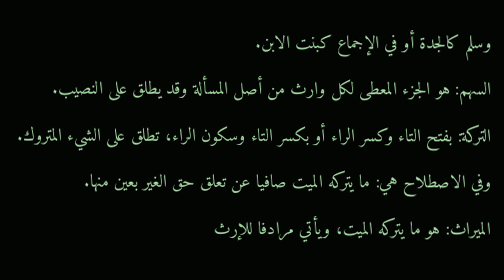وسلم كالجدة أو في الإجماع كبنت الابن.
السهم: هو الجزء المعطى لكل وارث من أصل المسألة وقد يطلق على النصيب.
التركة: بفتح التاء وكسر الراء أو بكسر التاء وسكون الراء، تطلق على الشيء المتروك.
وفي الاصطلاح هي: ما يتركه الميت صافيا عن تعلق حق الغير بعين منها.
الميراث: هو ما يتركه الميت، ويأتي مرادفا للإرث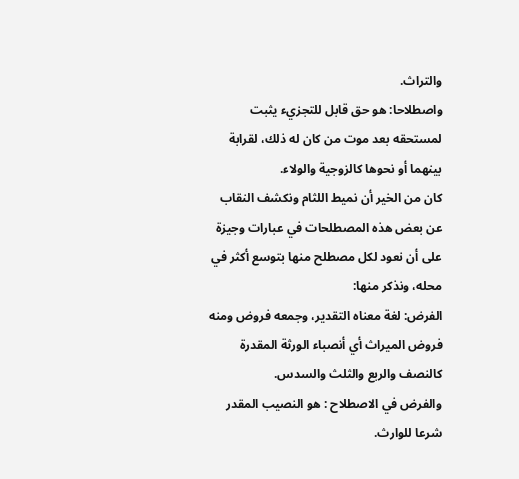والتراث.
واصطلاحا: هو حق قابل للتجزيء يثبت لمستحقه بعد موت من كان له ذلك، لقرابة بينهما أو نحوها كالزوجية والولاء.
كان من الخير أن نميط اللثام ونكشف النقاب عن بعض هذه المصطلحات في عبارات وجيزة على أن نعود لكل مصطلح منها بتوسع أكثر في محله، ونذكر منها:
الفرض: لغة معناه التقدير، وجمعه فروض ومنه فروض الميراث أي أنصباء الورثة المقدرة كالنصف والربع والثلث والسدس.
والفرض في الاصطلاح : هو النصيب المقدر شرعا للوارث.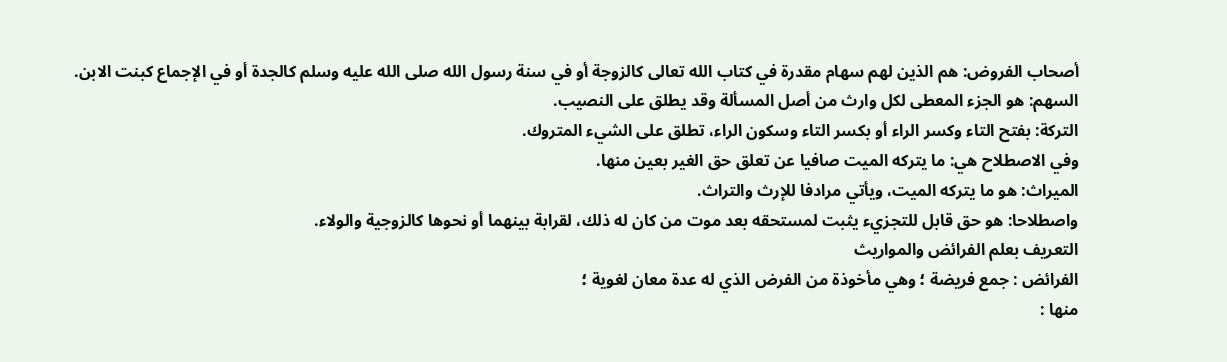أصحاب الفروض: هم الذين لهم سهام مقدرة في كتاب الله تعالى كالزوجة أو في سنة رسول الله صلى الله عليه وسلم كالجدة أو في الإجماع كبنت الابن.
السهم: هو الجزء المعطى لكل وارث من أصل المسألة وقد يطلق على النصيب.
التركة: بفتح التاء وكسر الراء أو بكسر التاء وسكون الراء، تطلق على الشيء المتروك.
وفي الاصطلاح هي: ما يتركه الميت صافيا عن تعلق حق الغير بعين منها.
الميراث: هو ما يتركه الميت، ويأتي مرادفا للإرث والتراث.
واصطلاحا: هو حق قابل للتجزيء يثبت لمستحقه بعد موت من كان له ذلك، لقرابة بينهما أو نحوها كالزوجية والولاء.
التعريف بعلم الفرائض والمواريث
الفرائض : جمع فريضة ؛ وهي مأخوذة من الفرض الذي له عدة معان لغوية ؛
منها :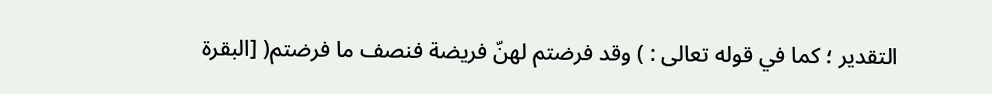التقدير ؛ كما في قوله تعالى : ) وقد فرضتم لهنّ فريضة فنصف ما فرضتم( [البقرة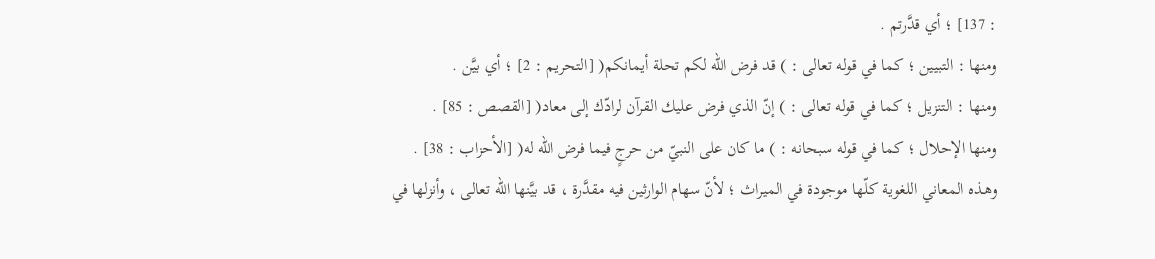: 137] ؛ أي قدَّرتم .
ومنها : التبيين ؛ كما في قوله تعالى : ) قد فرض الله لكم تحلة أيمانكم( [التحريم : 2] ؛ أي بيَّن .
ومنها : التنزيل ؛ كما في قوله تعالى : ) إنّ الذي فرض عليك القرآن لرادّك إلى معاد( [القصص : 85] .
ومنها الإحلال ؛ كما في قوله سبحانه : ) ما كان على النبيّ من حرجٍ فيما فرض الله له( [الأحزاب : 38] .
وهـذه المعاني اللغوية كلّها موجودة في الميراث ؛ لأنّ سهام الوارثين فيه مقدَّرة ، قد بيَّنها الله تعالى ، وأنزلها في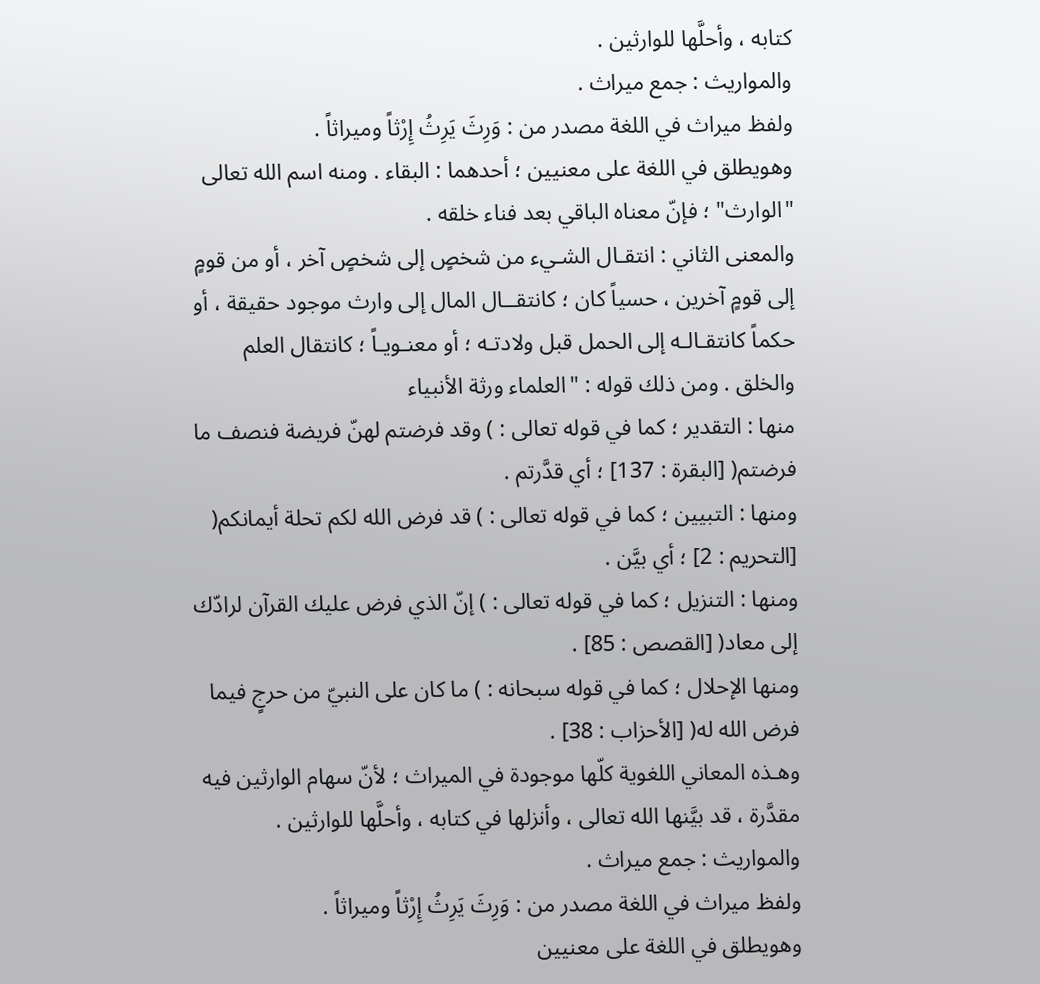كتابه ، وأحلَّها للوارثين .
والمواريث : جمع ميراث .
ولفظ ميراث في اللغة مصدر من : وَرِثَ يَرِثُ إِرْثاً وميراثاً .
وهويطلق في اللغة على معنيين ؛ أحدهما : البقاء . ومنه اسم الله تعالى "الوارث" ؛ فإنّ معناه الباقي بعد فناء خلقه .
والمعنى الثاني : انتقـال الشـيء من شخصٍ إلى شخصٍ آخر ، أو من قومٍ إلى قومٍ آخرين ، حسياً كان ؛ كانتقــال المال إلى وارث موجود حقيقة ، أو حكماً كانتقـالـه إلى الحمل قبل ولادتـه ؛ أو معنـويـاً ؛ كانتقال العلم والخلق . ومن ذلك قوله : "العلماء ورثة الأنبياء
منها : التقدير ؛ كما في قوله تعالى : ) وقد فرضتم لهنّ فريضة فنصف ما فرضتم( [البقرة : 137] ؛ أي قدَّرتم .
ومنها : التبيين ؛ كما في قوله تعالى : ) قد فرض الله لكم تحلة أيمانكم( [التحريم : 2] ؛ أي بيَّن .
ومنها : التنزيل ؛ كما في قوله تعالى : ) إنّ الذي فرض عليك القرآن لرادّك إلى معاد( [القصص : 85] .
ومنها الإحلال ؛ كما في قوله سبحانه : ) ما كان على النبيّ من حرجٍ فيما فرض الله له( [الأحزاب : 38] .
وهـذه المعاني اللغوية كلّها موجودة في الميراث ؛ لأنّ سهام الوارثين فيه مقدَّرة ، قد بيَّنها الله تعالى ، وأنزلها في كتابه ، وأحلَّها للوارثين .
والمواريث : جمع ميراث .
ولفظ ميراث في اللغة مصدر من : وَرِثَ يَرِثُ إِرْثاً وميراثاً .
وهويطلق في اللغة على معنيين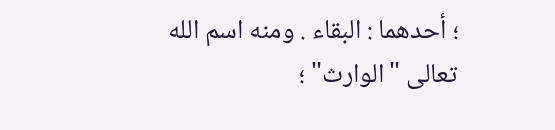؛ أحدهما : البقاء . ومنه اسم الله تعالى "الوارث" ؛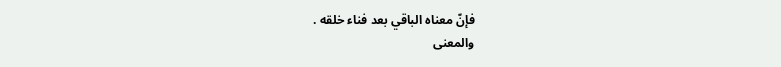فإنّ معناه الباقي بعد فناء خلقه .
والمعنى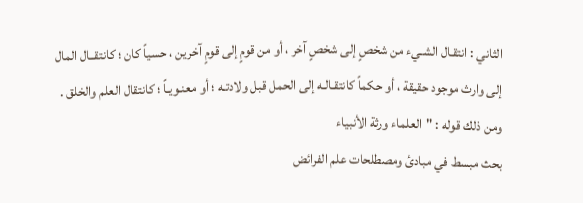الثاني : انتقـال الشـيء من شخصٍ إلى شخصٍ آخر ، أو من قومٍ إلى قومٍ آخرين ، حسياً كان ؛ كانتقــال المال إلى وارث موجود حقيقة ، أو حكماً كانتقـالـه إلى الحمل قبل ولادتـه ؛ أو معنـويـاً ؛ كانتقال العلم والخلق . ومن ذلك قوله : "العلماء ورثة الأنبياء
بحث مبسط في مبادئ ومصطلحات علم الفرائض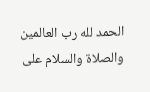الحمد لله رب العالمين والصلاة والسلام على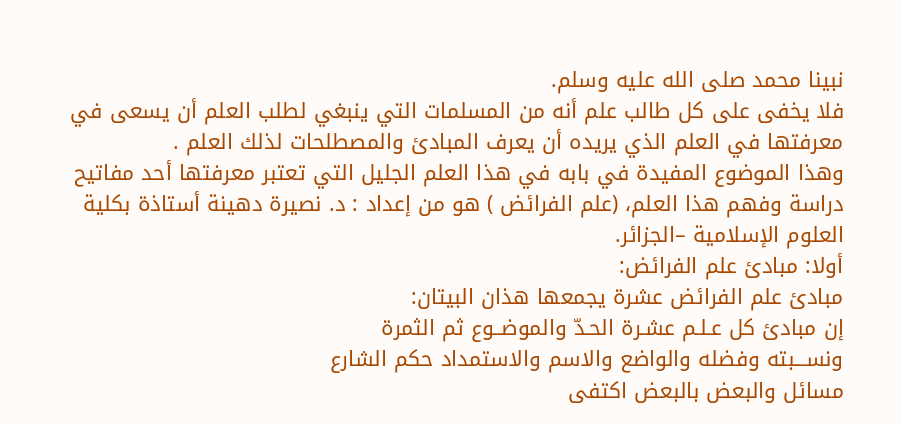نبينا محمد صلى الله عليه وسلم.
فلا يخفى على كل طالب علم أنه من المسلمات التي ينبغي لطلب العلم أن يسعى في معرفتها في العلم الذي يريده أن يعرف المبادئ والمصطلحات لذلك العلم .
وهذا الموضوع المفيدة في بابه في هذا العلم الجليل التي تعتبر معرفتها أحد مفاتيح دراسة وفهم هذا العلم، (علم الفرائض ) هو من إعداد : د. نصيرة دهينة أستاذة بكلية العلوم الإسلامية –الجزائر.
أولا: مبادئ علم الفرائض:
مبادئ علم الفرائض عشرة يجمعها هذان البيتان:
إن مبادئ كل عـلـم عشـرة الحـدّ والموضــوع ثم الثمرة
ونســـبته وفضله والواضع والاسم والاستمداد حكم الشارع
مسائل والبعض بالبعض اكتفى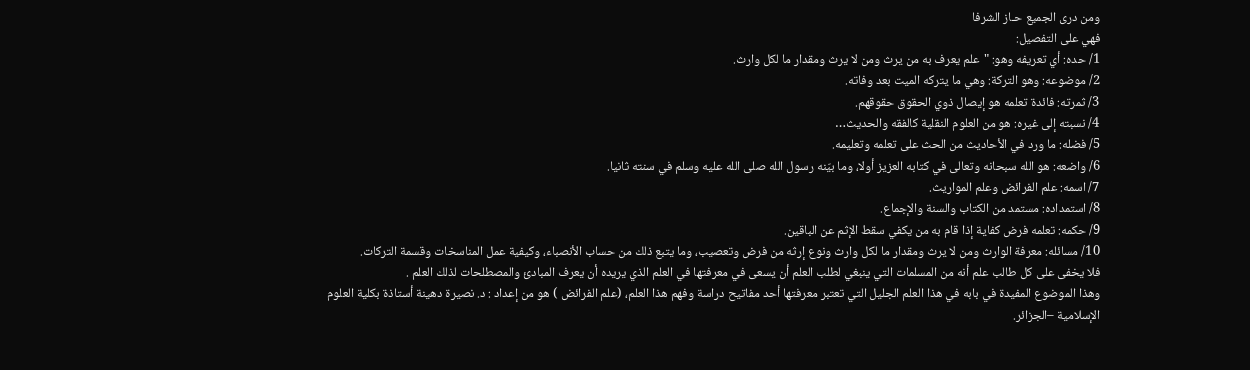ومن درى الجميع حـاز الشرفا
فهي على التفصيل:
1/ حده: أي تعريفه وهو: "علم يعرف به من يرث ومن لا يرث ومقدار ما لكل وارث.
2/ موضوعه: وهو التركة: وهي ما يتركه الميت بعد وفاته.
3/ ثمرته: فائدة تعلمه هو إيصال ذوي الحقوق حقوقهم.
4/ نسبته إلى غيره: هو من العلوم النقلية كالفقه والحديث…
5/ فضله: ما ورد في الأحاديث من الحث على تعلمه وتعليمه.
6/ واضعه: هو الله سبحانه وتعالى في كتابه العزيز أولا، وما بيّنه رسول الله صلى الله عليه وسلم في سنته ثانيا.
7/ اسمه: علم الفرائض وعلم المواريث.
8/ استمداده: مستمد من الكتاب والسنة والإجماع.
9/ حكمه: تعلمه فرض كفاية إذا قام به من يكفي سقط الإثم عن الباقين.
10/ مسائله: معرفة الوارث ومن لا يرث ومقدار ما لكل وارث ونوع إرثه من فرض وتعصيب، وما يتبع ذلك من حساب الأنصباء، وكيفية عمل المناسخات وقسمة التركات.
فلا يخفى على كل طالب علم أنه من المسلمات التي ينبغي لطلب العلم أن يسعى في معرفتها في العلم الذي يريده أن يعرف المبادئ والمصطلحات لذلك العلم .
وهذا الموضوع المفيدة في بابه في هذا العلم الجليل التي تعتبر معرفتها أحد مفاتيح دراسة وفهم هذا العلم، (علم الفرائض ) هو من إعداد : د. نصيرة دهينة أستاذة بكلية العلوم الإسلامية –الجزائر.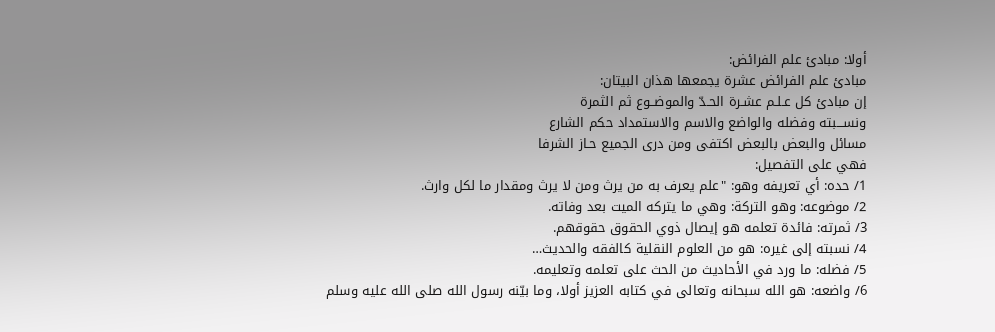أولا: مبادئ علم الفرائض:
مبادئ علم الفرائض عشرة يجمعها هذان البيتان:
إن مبادئ كل عـلـم عشـرة الحـدّ والموضــوع ثم الثمرة
ونســـبته وفضله والواضع والاسم والاستمداد حكم الشارع
مسائل والبعض بالبعض اكتفى ومن درى الجميع حـاز الشرفا
فهي على التفصيل:
1/ حده: أي تعريفه وهو: "علم يعرف به من يرث ومن لا يرث ومقدار ما لكل وارث.
2/ موضوعه: وهو التركة: وهي ما يتركه الميت بعد وفاته.
3/ ثمرته: فائدة تعلمه هو إيصال ذوي الحقوق حقوقهم.
4/ نسبته إلى غيره: هو من العلوم النقلية كالفقه والحديث…
5/ فضله: ما ورد في الأحاديث من الحث على تعلمه وتعليمه.
6/ واضعه: هو الله سبحانه وتعالى في كتابه العزيز أولا، وما بيّنه رسول الله صلى الله عليه وسلم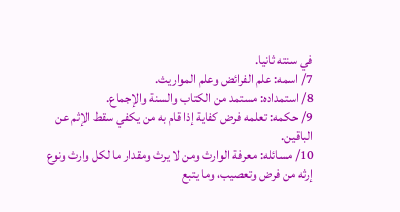في سنته ثانيا.
7/ اسمه: علم الفرائض وعلم المواريث.
8/ استمداده: مستمد من الكتاب والسنة والإجماع.
9/ حكمه: تعلمه فرض كفاية إذا قام به من يكفي سقط الإثم عن الباقين.
10/ مسائله: معرفة الوارث ومن لا يرث ومقدار ما لكل وارث ونوع إرثه من فرض وتعصيب، وما يتبع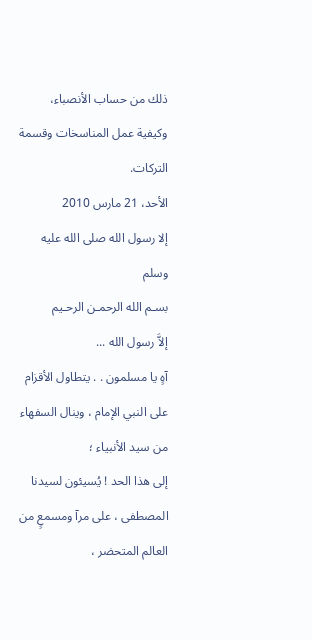ذلك من حساب الأنصباء، وكيفية عمل المناسخات وقسمة التركات.
الأحد، 21 مارس 2010
إلا رسول الله صلى الله عليه وسلم
بسـم الله الرحمـن الرحـيم
إلاَّ رسول الله ...
آهٍ يا مسلمون . . يتطاول الأقزام على النبي الإمام ، وينال السفهاء من سيد الأنبياء ؛
إلى هذا الحد ! يُسيئون لسيدنا المصطفى ، على مرآ ومسمعٍ من العالم المتحضر ،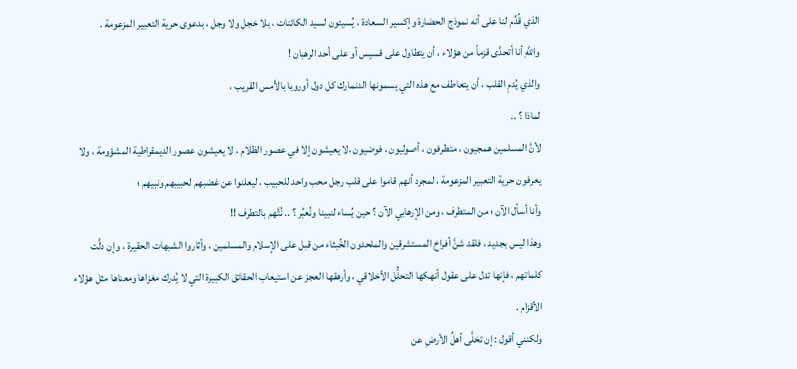الذي قُدِّم لنا على أنه نموذج الحضارة وإكسير السعادة ، يُسيئون لسيد الكائنات ، بلا خجل ولا وجل ، بدعوى حرية التعبير المزعومة .
واللهِ أنا أتحدَّى قزماً من هؤلاء ، أن يتطاول على قسيس أو على أحد الرهبان !
والذي يُدمِ القلب ، أن يتعاطف مع هذه التي يسمونها الدنمارك كل دول أوروبا بالأمس القريب ،
لماذا ؟ ..
لأنَّ المسلمين همجيون ، متطرفون ، أصوليون ، فوضيون ،لا يعيشون إلا في عصور الظلام ، لا يعيشون عصور الديمقراطية المشؤومة ، ولا يعرفون حرية التعبير المزعومة ، لمجرد أنهم قاموا على قلب رجل محب واحد للحبيب ، ليعلنوا عن غضبهم لحبيبهم ونبيهم ؛
وأنا أسأل الآن ؛ من المتطرف ، ومن الإرهابي الآن ؟ حين يُساء لنبينا ونُعبِّر ؟ .. نُتَّهم بالتطرف !!
وهذا ليس بجديد ، فلقد شنَّ أفراخ المستشرقين والملحدون الخُبثاء من قبل على الإسلام والمسلمين ، وأثاروا الشبهات الحقيرة ، وإن دلَّت كلماتهم ، فإنها تدل على عقول أنهكها التحلُّل الأخلاقي ، وأرهقها العجز عن استيعاب الحقائق الكبيرة التي لا يُدرك مغزاها ومعناها مثل هؤلاء الأقزام .
ولكنني أقول : إن تخلَّى أهلُ الأرضِ عن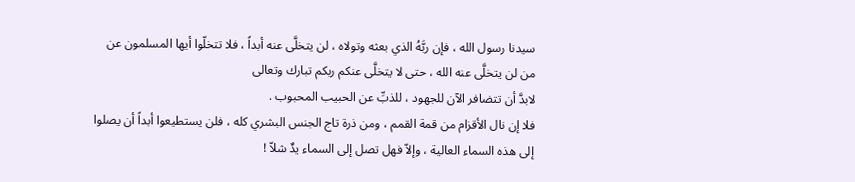سيدنا رسول الله ، فإن ربَّهُ الذي بعثه وتولاه ، لن يتخلَّى عنه أبداً ، فلا تتخلّوا أيها المسلمون عن من لن يتخلَّى عنه الله ، حتى لا يتخلَّى عنكم ربكم تبارك وتعالى
لابدَّ أن تتضافر الآن للجهود ، للذبِّ عن الحبيب المحبوب .
فلا إن نال الأقزام من قمة القمم ، ومن ذرة تاج الجنس البشري كله ، فلن يستطيعوا أبداً أن يصلوا إلى هذه السماء العالية ، وإلاّ فهل تصل إلى السماء يدٌ شلاّ !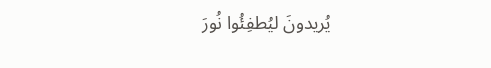يُريدونَ ليُطفِئُوا نُورَ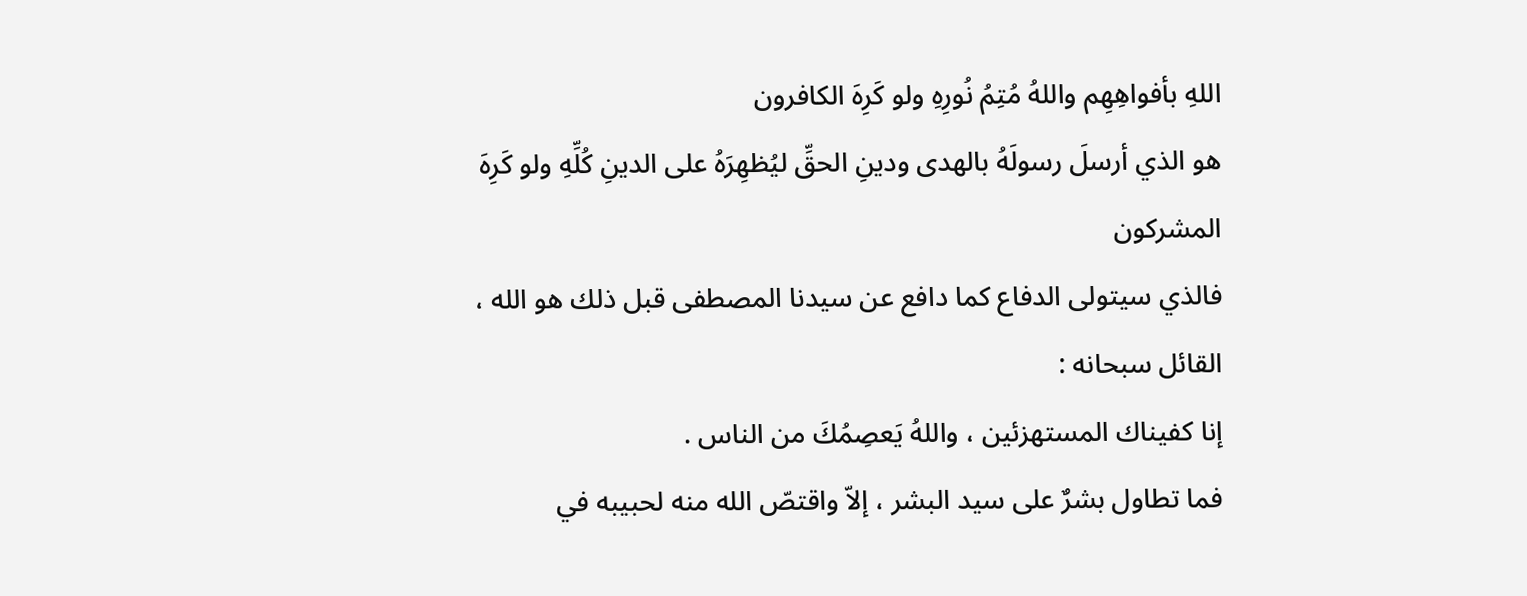اللهِ بأفواهِهِم واللهُ مُتِمُ نُورِهِ ولو كَرِهَ الكافرون
هو الذي أرسلَ رسولَهُ بالهدى ودينِ الحقِّ ليُظهِرَهُ على الدينِ كُلِّهِ ولو كَرِهَ المشركون
فالذي سيتولى الدفاع كما دافع عن سيدنا المصطفى قبل ذلك هو الله ، القائل سبحانه :
إنا كفيناك المستهزئين ، واللهُ يَعصِمُكَ من الناس .
فما تطاول بشرٌ على سيد البشر ، إلاّ واقتصّ الله منه لحبيبه في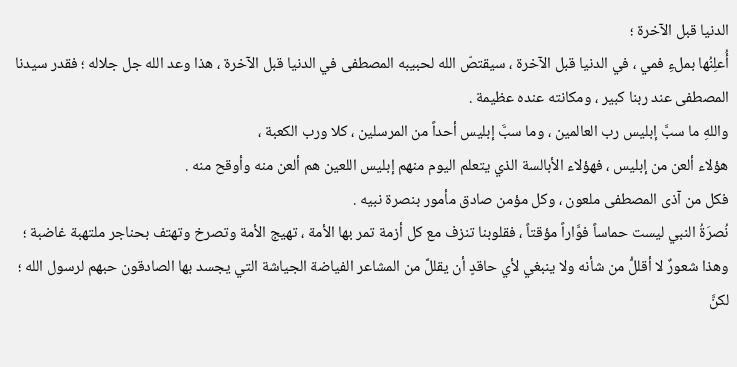الدنيا قبل الآخرة ؛
أُعلِنُها بملءِ فمي ، في الدنيا قبل الآخرة ، سيقتصّ الله لحبيبه المصطفى في الدنيا قبل الآخرة ، هذا وعد الله جل جلاله ؛ فقدر سيدنا المصطفى عند ربنا كبير ، ومكانته عنده عظيمة .
واللهِ ما سبَّ إبليس رب العالمين ، وما سبَّ إبليس أحداً من المرسلين ، كلا ورب الكعبة ،
هؤلاء ألعن من إبليس ، فهؤلاء الأبالسة الذي يتعلم اليوم منهم إبليس اللعين هم ألعن منه وأوقح منه .
فكل من آذى المصطفى ملعون ، وكل مؤمن صادق مأمور بنصرة نبيه .
نُصرَةُ النبي ليست حماساً فوَّاراً مؤقتاً ، فقلوبنا تنزف مع كل أزمة تمر بها الأمة ، تهيج الأمة وتصرخ وتهتف بحناجر ملتهبة غاضبة ؛ وهذا شعورٌ لا أقللُّ من شأنه ولا ينبغي لأي حاقدٍ أن يقللَّ من المشاعر الفياضة الجياشة التي يجسد بها الصادقون حبهم لرسول الله ؛
لكنَّ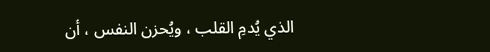الذي يُدمِ القلب ، ويُحزن النفس ، أن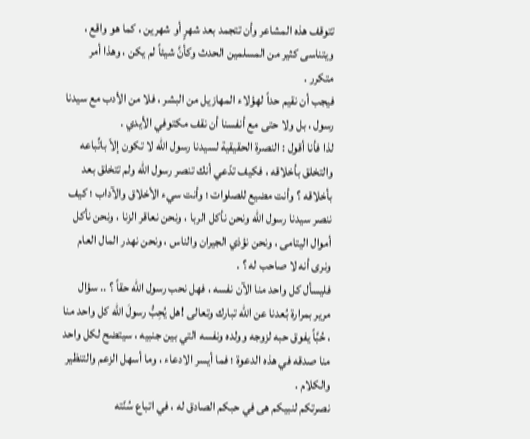تتوقف هذه المشاعر وأن تتجمد بعد شهرٍ أو شهرين ، كما هو واقع ، ويتناسى كثير من المسلمين الحدث وكأنَّ شيئاً لم يكن ، وهذا أمر متكرر .
فيجب أن نقيم حداً لهؤلاء المهازيل من البشر ، فلا من الأدب مع سيدنا رسول ، بل ولا حتى مع أنفسنا أن نقف مكتوفي الأيدي .
لذا فأنا أقول : النصرة الحقيقية لسيدنا رسول الله لا تكون إلاّ باتِّباعه والتخلق بأخلاقه ، فكيف تدّعي أنك تنصر رسول الله ولم تتخلق بعد بأخلاقه ؟ وأنت مضيع للصلوات ؛ وأنت سيء الأخلاق والآداب ؛ كيف ننصر سيدنا رسول الله ونحن نأكل الربا ، ونحن نعاقر الزنا ، ونحن نأكل أموال اليتامى ، ونحن نؤذي الجيران والناس ، ونحن نهدر المال العام ونرى أنه لا صاحب له ؟ .
فليسأل كل واحد منا الآن نفسه ، فهل نحب رسول الله حقاً ؟ .. سؤال مرير بمرارة بُعدنا عن الله تبارك وتعالى !هل يُحِبُّ رسولَ الله كل واحد منا ، حُبَّاً يفوق حبه لزوجه وولده ونفسه التي بين جنبيه ، سيتضح لكل واحد منا صدقه في هذه الدعوة ؛ فما أيسر الادعاء ، وما أسهل الزعم والتنظير والكلام .
نصرتكم لنبيكم هى في حبكم الصادق له ، في اتباع سُنّته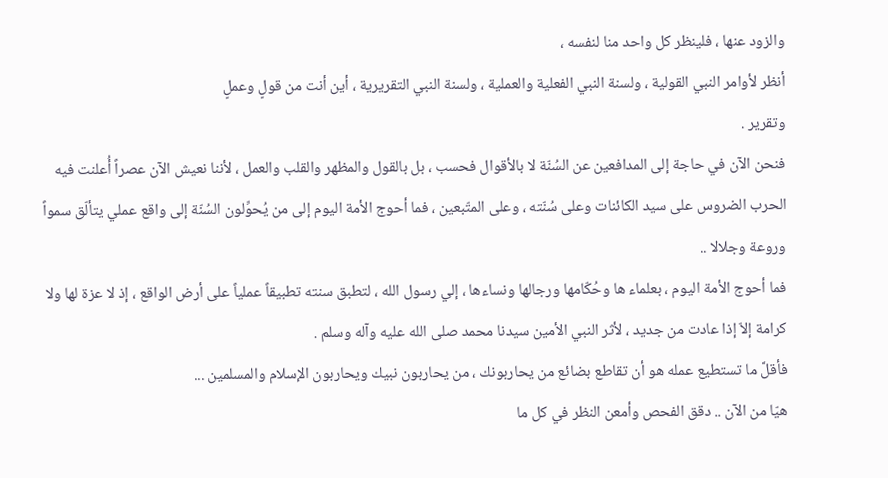والزود عنها ، فلينظر كل واحد منا لنفسه ،
أنظر لأوامر النبي القولية ، ولسنة النبي الفعلية والعملية ، ولسنة النبي التقريرية ، أين أنت من قولٍ وعملٍ
وتقرير .
فنحن الآن في حاجة إلى المدافعين عن السُنّة لا بالأقوال فحسب ، بل بالقول والمظهر والقلب والعمل ، لأننا نعيش الآن عصراً أُعلنت فيه الحرب الضروس على سيد الكائنات وعلى سُنّته ، وعلى المتّبعين ، فما أحوج الأمة اليوم إلى من يُحوِّلون السُنّة إلى واقع عملي يتألّق سمواً وروعة وجلالا ..
فما أحوج الأمة اليوم ، بعلماء ها وحُكّامها ورجالها ونساءها ، إلي رسول الله ، لتطبق سنته تطبيقاً عملياً على أرض الواقع ، إذ لا عزة لها ولا كرامة إلاّ إذا عادت من جديد ، لأثر النبي الأمين سيدنا محمد صلى الله عليه وآله وسلم .
فأقلَّ ما تستطيع عمله هو أن تقاطع بضائع من يحاربونك ، من يحاربون نبيك ويحاربون الإسلام والمسلمين ...
هيّا من الآن .. دقق الفحص وأمعن النظر في كل ما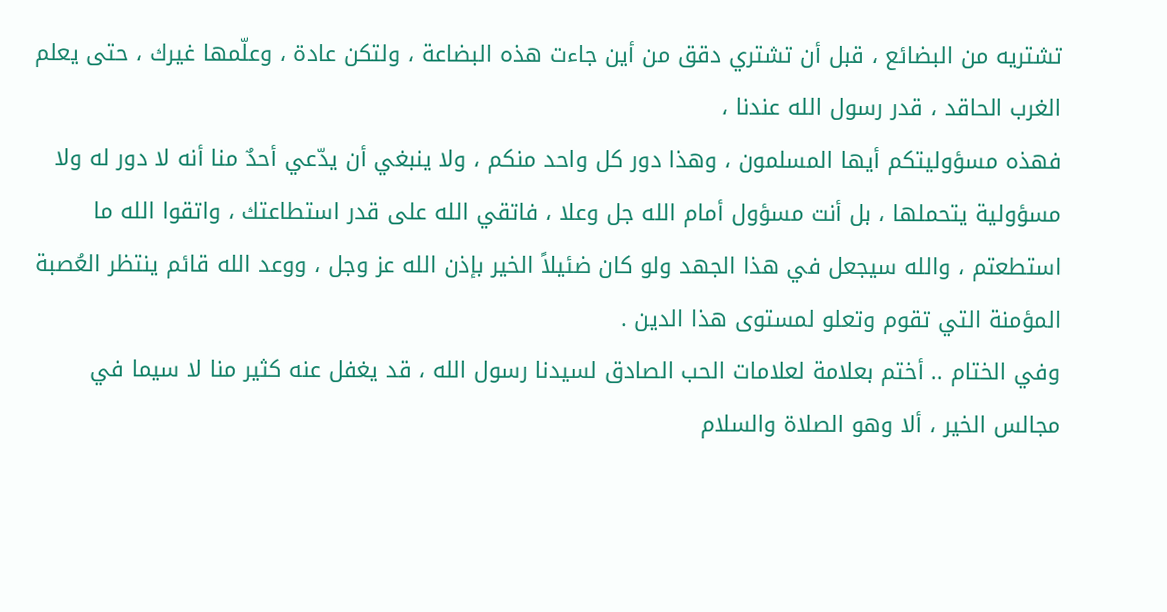تشتريه من البضائع ، قبل أن تشتري دقق من أين جاءت هذه البضاعة ، ولتكن عادة ، وعلّمها غيرك ، حتى يعلم الغرب الحاقد ، قدر رسول الله عندنا ،
فهذه مسؤوليتكم أيها المسلمون ، وهذا دور كل واحد منكم ، ولا ينبغي أن يدّعي أحدٌ منا أنه لا دور له ولا مسؤولية يتحملها ، بل أنت مسؤول أمام الله جل وعلا ، فاتقي الله على قدر استطاعتك ، واتقوا الله ما استطعتم ، والله سيجعل في هذا الجهد ولو كان ضئيلاً الخير بإذن الله عز وجل ، ووعد الله قائم ينتظر العُصبة المؤمنة التي تقوم وتعلو لمستوى هذا الدين .
وفي الختام .. أختم بعلامة لعلامات الحب الصادق لسيدنا رسول الله ، قد يغفل عنه كثير منا لا سيما في مجالس الخير ، ألا وهو الصلاة والسلام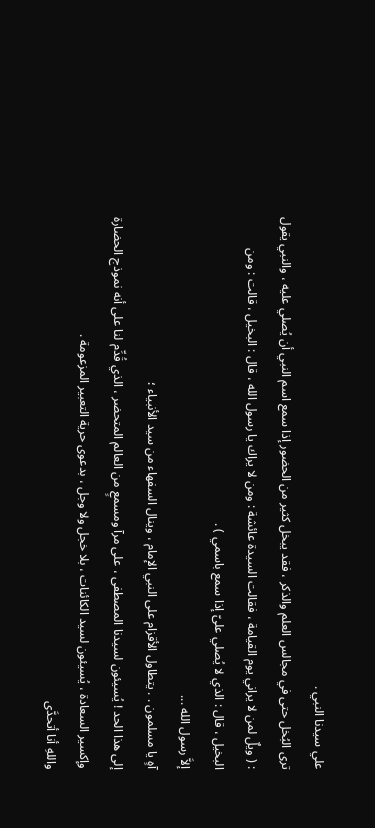علي سيدنا النبي .
ترى البُخل حتى في مجالس العلم والذكر ، فقد يبخل كثير من الحضور إذا سمع اسم النبي أن يُصلي عليه ، والنبي يقول : ( ويلٌ لمن لا يراني يوم القيامة ، فقالت السيدة عائشة : ومن لا يراك يا رسول الله ، قال : البخيل ، قالت : ومن البخيل ، قال : الذي لا يُصلي علىّ إذا سمع باسمي ) .
إلاَّ رسول الله ...
آهٍ يا مسلمون . . يتطاول الأقزام على النبي الإمام ، وينال السفهاء من سيد الأنبياء ؛
إلى هذا الحد ! يُسيئون لسيدنا المصطفى ، على مرآ ومسمعٍ من العالم المتحضر ، الذي قُدِّم لنا على أنه نموذج الحضارة وإكسير السعادة ، يُسيئون لسيد الكائنات ، بلا خجل ولا وجل ، بدعوى حرية التعبير المزعومة .
واللهِ أنا أتحدَّى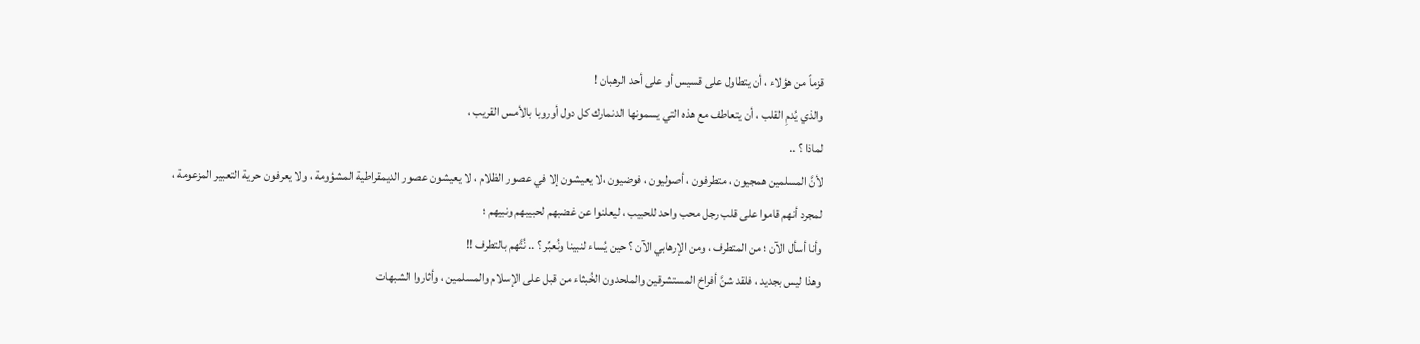قزماً من هؤلاء ، أن يتطاول على قسيس أو على أحد الرهبان !
والذي يُدمِ القلب ، أن يتعاطف مع هذه التي يسمونها الدنمارك كل دول أوروبا بالأمس القريب ،
لماذا ؟ ..
لأنَّ المسلمين همجيون ، متطرفون ، أصوليون ، فوضيون ،لا يعيشون إلا في عصور الظلام ، لا يعيشون عصور الديمقراطية المشؤومة ، ولا يعرفون حرية التعبير المزعومة ، لمجرد أنهم قاموا على قلب رجل محب واحد للحبيب ، ليعلنوا عن غضبهم لحبيبهم ونبيهم ؛
وأنا أسأل الآن ؛ من المتطرف ، ومن الإرهابي الآن ؟ حين يُساء لنبينا ونُعبِّر ؟ .. نُتَّهم بالتطرف !!
وهذا ليس بجديد ، فلقد شنَّ أفراخ المستشرقين والملحدون الخُبثاء من قبل على الإسلام والمسلمين ، وأثاروا الشبهات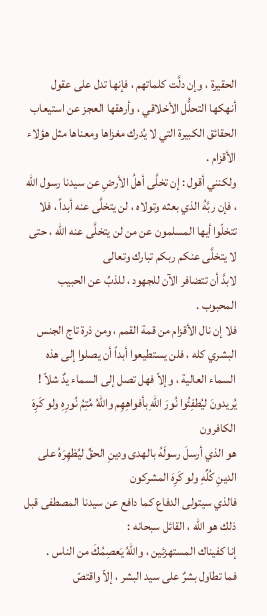الحقيرة ، وإن دلَّت كلماتهم ، فإنها تدل على عقول أنهكها التحلُّل الأخلاقي ، وأرهقها العجز عن استيعاب الحقائق الكبيرة التي لا يُدرك مغزاها ومعناها مثل هؤلاء الأقزام .
ولكنني أقول : إن تخلَّى أهلُ الأرضِ عن سيدنا رسول الله ، فإن ربَّهُ الذي بعثه وتولاه ، لن يتخلَّى عنه أبداً ، فلا تتخلّوا أيها المسلمون عن من لن يتخلَّى عنه الله ، حتى لا يتخلَّى عنكم ربكم تبارك وتعالى
لابدَّ أن تتضافر الآن للجهود ، للذبِّ عن الحبيب المحبوب .
فلا إن نال الأقزام من قمة القمم ، ومن ذرة تاج الجنس البشري كله ، فلن يستطيعوا أبداً أن يصلوا إلى هذه السماء العالية ، وإلاّ فهل تصل إلى السماء يدٌ شلاّ !
يُريدونَ ليُطفِئُوا نُورَ اللهِ بأفواهِهِم واللهُ مُتِمُ نُورِهِ ولو كَرِهَ الكافرون
هو الذي أرسلَ رسولَهُ بالهدى ودينِ الحقِّ ليُظهِرَهُ على الدينِ كُلِّهِ ولو كَرِهَ المشركون
فالذي سيتولى الدفاع كما دافع عن سيدنا المصطفى قبل ذلك هو الله ، القائل سبحانه :
إنا كفيناك المستهزئين ، واللهُ يَعصِمُكَ من الناس .
فما تطاول بشرٌ على سيد البشر ، إلاّ واقتصّ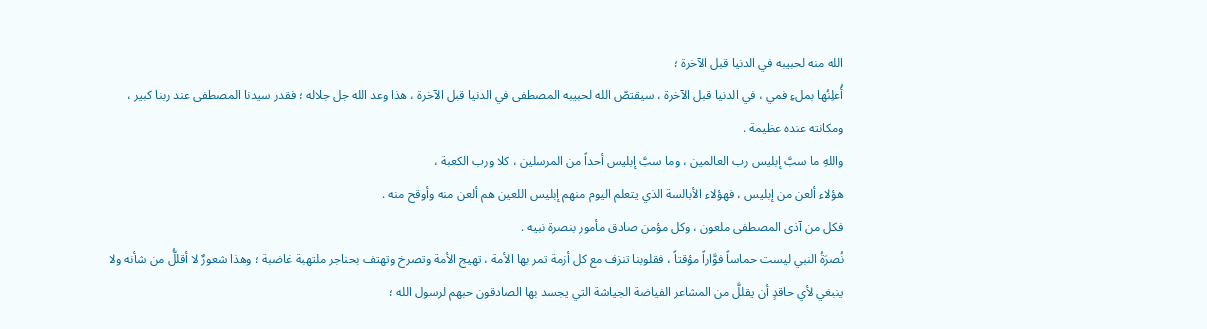الله منه لحبيبه في الدنيا قبل الآخرة ؛
أُعلِنُها بملءِ فمي ، في الدنيا قبل الآخرة ، سيقتصّ الله لحبيبه المصطفى في الدنيا قبل الآخرة ، هذا وعد الله جل جلاله ؛ فقدر سيدنا المصطفى عند ربنا كبير ، ومكانته عنده عظيمة .
واللهِ ما سبَّ إبليس رب العالمين ، وما سبَّ إبليس أحداً من المرسلين ، كلا ورب الكعبة ،
هؤلاء ألعن من إبليس ، فهؤلاء الأبالسة الذي يتعلم اليوم منهم إبليس اللعين هم ألعن منه وأوقح منه .
فكل من آذى المصطفى ملعون ، وكل مؤمن صادق مأمور بنصرة نبيه .
نُصرَةُ النبي ليست حماساً فوَّاراً مؤقتاً ، فقلوبنا تنزف مع كل أزمة تمر بها الأمة ، تهيج الأمة وتصرخ وتهتف بحناجر ملتهبة غاضبة ؛ وهذا شعورٌ لا أقللُّ من شأنه ولا ينبغي لأي حاقدٍ أن يقللَّ من المشاعر الفياضة الجياشة التي يجسد بها الصادقون حبهم لرسول الله ؛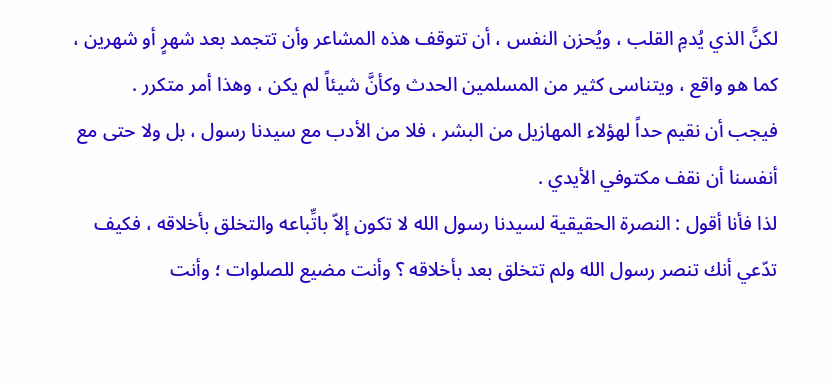لكنَّ الذي يُدمِ القلب ، ويُحزن النفس ، أن تتوقف هذه المشاعر وأن تتجمد بعد شهرٍ أو شهرين ، كما هو واقع ، ويتناسى كثير من المسلمين الحدث وكأنَّ شيئاً لم يكن ، وهذا أمر متكرر .
فيجب أن نقيم حداً لهؤلاء المهازيل من البشر ، فلا من الأدب مع سيدنا رسول ، بل ولا حتى مع أنفسنا أن نقف مكتوفي الأيدي .
لذا فأنا أقول : النصرة الحقيقية لسيدنا رسول الله لا تكون إلاّ باتِّباعه والتخلق بأخلاقه ، فكيف تدّعي أنك تنصر رسول الله ولم تتخلق بعد بأخلاقه ؟ وأنت مضيع للصلوات ؛ وأنت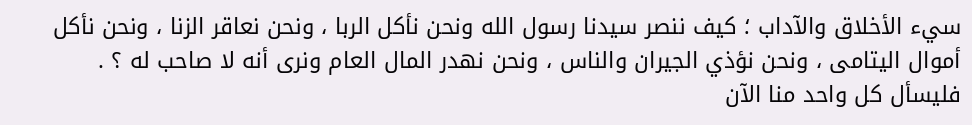سيء الأخلاق والآداب ؛ كيف ننصر سيدنا رسول الله ونحن نأكل الربا ، ونحن نعاقر الزنا ، ونحن نأكل أموال اليتامى ، ونحن نؤذي الجيران والناس ، ونحن نهدر المال العام ونرى أنه لا صاحب له ؟ .
فليسأل كل واحد منا الآن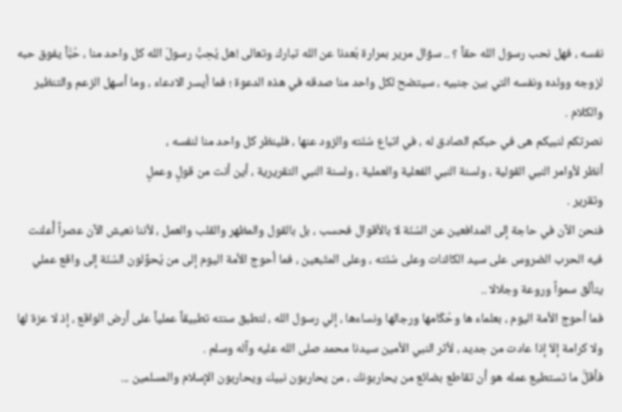نفسه ، فهل نحب رسول الله حقاً ؟ .. سؤال مرير بمرارة بُعدنا عن الله تبارك وتعالى !هل يُحِبُّ رسولَ الله كل واحد منا ، حُبَّاً يفوق حبه لزوجه وولده ونفسه التي بين جنبيه ، سيتضح لكل واحد منا صدقه في هذه الدعوة ؛ فما أيسر الادعاء ، وما أسهل الزعم والتنظير والكلام .
نصرتكم لنبيكم هى في حبكم الصادق له ، في اتباع سُنّته والزود عنها ، فلينظر كل واحد منا لنفسه ،
أنظر لأوامر النبي القولية ، ولسنة النبي الفعلية والعملية ، ولسنة النبي التقريرية ، أين أنت من قولٍ وعملٍ
وتقرير .
فنحن الآن في حاجة إلى المدافعين عن السُنّة لا بالأقوال فحسب ، بل بالقول والمظهر والقلب والعمل ، لأننا نعيش الآن عصراً أُعلنت فيه الحرب الضروس على سيد الكائنات وعلى سُنّته ، وعلى المتّبعين ، فما أحوج الأمة اليوم إلى من يُحوِّلون السُنّة إلى واقع عملي يتألّق سمواً وروعة وجلالا ..
فما أحوج الأمة اليوم ، بعلماء ها وحُكّامها ورجالها ونساءها ، إلي رسول الله ، لتطبق سنته تطبيقاً عملياً على أرض الواقع ، إذ لا عزة لها ولا كرامة إلاّ إذا عادت من جديد ، لأثر النبي الأمين سيدنا محمد صلى الله عليه وآله وسلم .
فأقلَّ ما تستطيع عمله هو أن تقاطع بضائع من يحاربونك ، من يحاربون نبيك ويحاربون الإسلام والمسلمين ...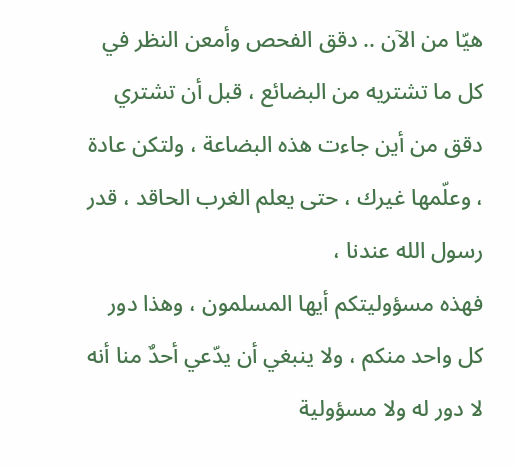هيّا من الآن .. دقق الفحص وأمعن النظر في كل ما تشتريه من البضائع ، قبل أن تشتري دقق من أين جاءت هذه البضاعة ، ولتكن عادة ، وعلّمها غيرك ، حتى يعلم الغرب الحاقد ، قدر رسول الله عندنا ،
فهذه مسؤوليتكم أيها المسلمون ، وهذا دور كل واحد منكم ، ولا ينبغي أن يدّعي أحدٌ منا أنه لا دور له ولا مسؤولية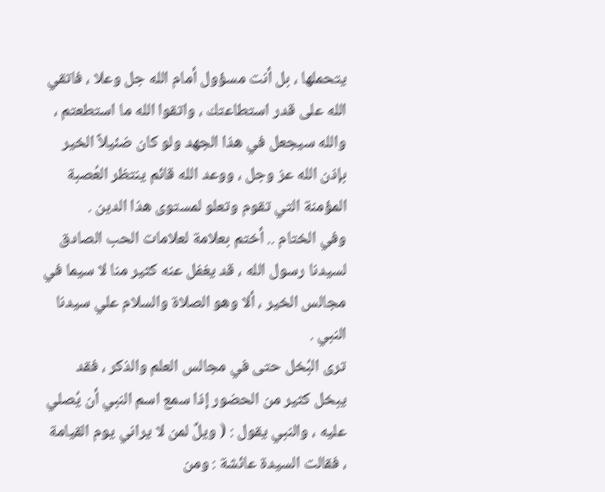يتحملها ، بل أنت مسؤول أمام الله جل وعلا ، فاتقي الله على قدر استطاعتك ، واتقوا الله ما استطعتم ، والله سيجعل في هذا الجهد ولو كان ضئيلاً الخير بإذن الله عز وجل ، ووعد الله قائم ينتظر العُصبة المؤمنة التي تقوم وتعلو لمستوى هذا الدين .
وفي الختام .. أختم بعلامة لعلامات الحب الصادق لسيدنا رسول الله ، قد يغفل عنه كثير منا لا سيما في مجالس الخير ، ألا وهو الصلاة والسلام علي سيدنا النبي .
ترى البُخل حتى في مجالس العلم والذكر ، فقد يبخل كثير من الحضور إذا سمع اسم النبي أن يُصلي عليه ، والنبي يقول : ( ويلٌ لمن لا يراني يوم القيامة ، فقالت السيدة عائشة : ومن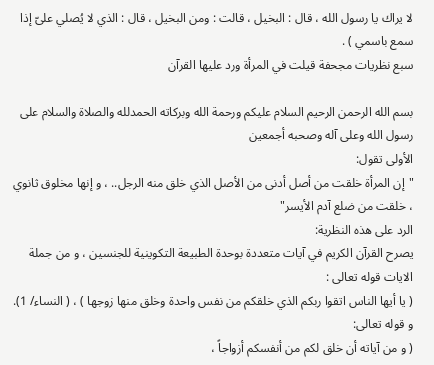لا يراك يا رسول الله ، قال : البخيل ، قالت : ومن البخيل ، قال : الذي لا يُصلي علىّ إذا سمع باسمي ) .
سبع نظريات مجحفة قيلت في المرأة ورد عليها القرآن

بسم الله الرحمن الرحيم السلام عليكم ورحمة الله وبركاته الحمدلله والصلاة والسلام على رسول الله وعلى آله وصحبه أجمعين
الأولى تقول:
"إن المرأة خلقت من أصل أدنى من الأصل الذي خلق منه الرجل.. ، و إنها مخلوق ثانوي ، خلقت من ضلع آدم الأيسر"
الرد على هذه النظرية:
يصرح القرآن الكريم في آيات متعددة بوحدة الطبيعة التكوينية للجنسين ، و من جملة الايات قوله تعالى :
( يا أيها الناس اتقوا ربكم الذي خلقكم من نفس واحدة وخلق منها زوجها ) ، ( النساء/ 1).
و قوله تعالى:
( و من آياته أن خلق لكم من أنفسكم أزواجاً ،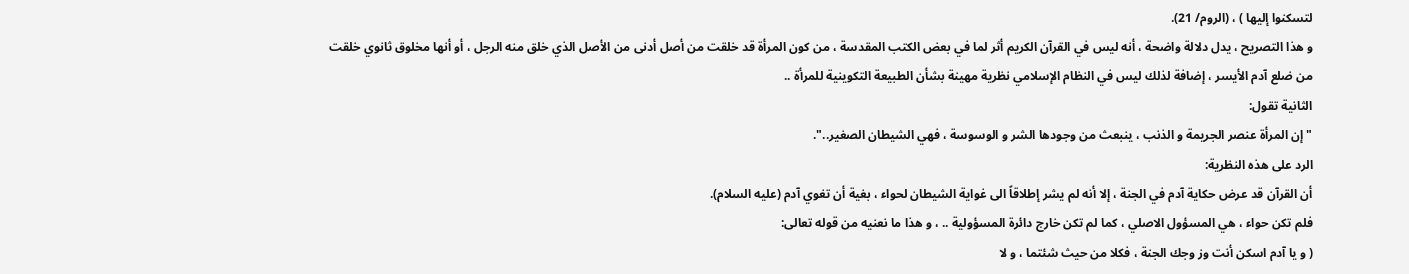لتسكنوا إليها ) ، (الروم/ 21).
و هذا التصريح ، يدل دلالة واضحة ، أنه ليس في القرآن الكريم أثر لما في بعض الكتب المقدسة ، من كون المرأة قد خلقت من أصل أدنى من الأصل الذي خلق منه الرجل ، أو أنها مخلوق ثانوي خلقت من ضلع آدم الأيسر ، إضافة لذلك ليس في النظام الإسلامي نظرية مهينة بشأن الطبيعة التكوينية للمرأة ..
الثانية تقول:
" إن المرأة عنصر الجريمة و الذنب ، ينبعث من وجودها الشر و الوسوسة ، فهي الشيطان الصغير..".
الرد على هذه النظرية:
أن القرآن قد عرض حكاية آدم في الجنة ، إلا أنه لم يشر إطلاقاً الى غواية الشيطان لحواء ، بغية أن تغوي آدم (عليه السلام).
فلم تكن حواء ، هي المسؤول الاصلي ، كما لم تكن خارج دائرة المسؤولية .. ، و هذا ما نعنيه من قوله تعالى:
( و يا آدم اسكن أنت وز وجك الجنة ، فكلا من حيث شئتما ، و لا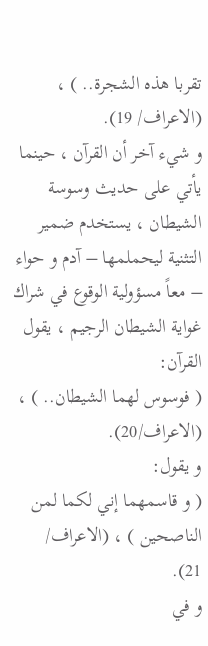تقربا هذه الشجرة.. ) ، (الاعراف/ 19).
و شيء آخر أن القرآن ، حينما يأتي على حديث وسوسة الشيطان ، يستخدم ضمير التثنية ليحملمها – آدم و حواء – معاً مسؤولية الوقوع في شراك غواية الشيطان الرجيم ، يقول القرآن:
( فوسوس لهما الشيطان.. ) ، (الاعراف/20).
و يقول:
( و قاسمهما إني لكما لمن الناصحين ) ، (الاعراف/ 21).
و في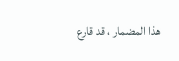هذا المضمار ، قد قارع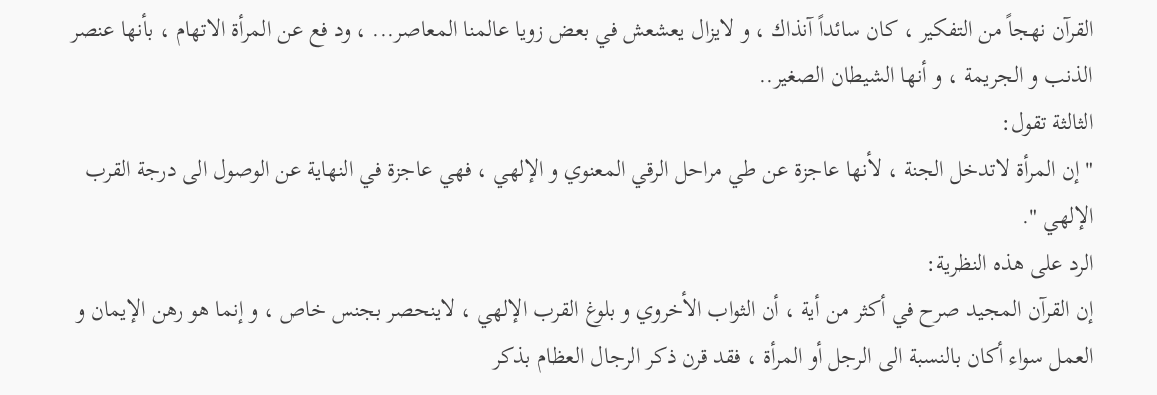القرآن نهجاً من التفكير ، كان سائداً آنذاك ، و لايزال يعشعش في بعض زويا عالمنا المعاصر... ، ود فع عن المرأة الاتهام ، بأنها عنصر الذنب و الجريمة ، و أنها الشيطان الصغير..
الثالثة تقول:
" إن المرأة لاتدخل الجنة ، لأنها عاجزة عن طي مراحل الرقي المعنوي و الإلهي ، فهي عاجزة في النهاية عن الوصول الى درجة القرب الإلهي ".
الرد على هذه النظرية:
إن القرآن المجيد صرح في أكثر من أية ، أن الثواب الأخروي و بلوغ القرب الإلهي ، لاينحصر بجنس خاص ، و إنما هو رهن الإيمان و العمل سواء أكان بالنسبة الى الرجل أو المرأة ، فقد قرن ذكر الرجال العظام بذكر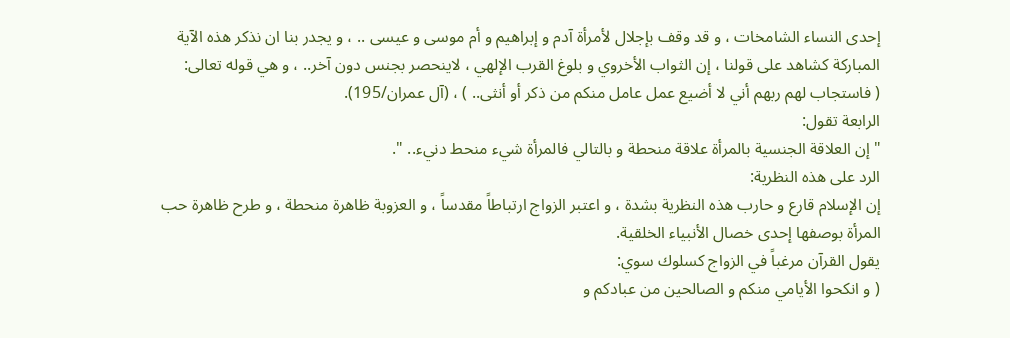إحدى النساء الشامخات ، و قد وقف بإجلال لأمرأة آدم و إبراهيم و أم موسى و عيسى .. ، و يجدر بنا ان نذكر هذه الآية المباركة كشاهد على قولنا ، إن الثواب الأخروي و بلوغ القرب الإلهي ، لاينحصر بجنس دون آخر.. ، و هي قوله تعالى:
( فاستجاب لهم ربهم أني لا أضيع عمل عامل منكم من ذكر أو أنثى.. ) ، (آل عمران/195).
الرابعة تقول:
" إن العلاقة الجنسية بالمرأة علاقة منحطة و بالتالي فالمرأة شيء منحط دنيء.. ".
الرد على هذه النظرية:
إن الإسلام قارع و حارب هذه النظرية بشدة ، و اعتبر الزواج ارتباطاً مقدساً ، و العزوبة ظاهرة منحطة ، و طرح ظاهرة حب المرأة بوصفها إحدى خصال الأنبياء الخلقية.
يقول القرآن مرغباً في الزواج كسلوك سوي:
( و انكحوا الأيامي منكم و الصالحين من عبادكم و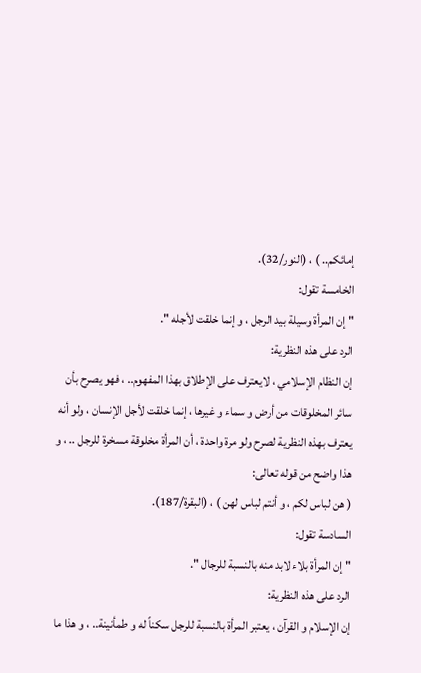إمائكم.. ) ، (النور/32).
الخامسة تقول:
" إن المرأة وسيلة بيد الرجل ، و إنما خلقت لأجله ".
الرد على هذه النظرية:
إن النظام الإسلامي ، لايعترف على الإطلاق بهذا المفهوم.. ، فهو يصرح بأن سائر المخلوقات من أرض و سماء و غيرها ، إنما خلقت لأجل الإنسان ، ولو أنه يعترف بهذه النظرية لصرح ولو مرة واحدة ، أن المرأة مخلوقة مسخرة للرجل .. ، و هذا واضح من قوله تعالى:
( هن لباس لكم ، و أنتم لباس لهن ) ، (البقرة/187).
السادسة تقول:
" إن المرأة بلاء لابد منه بالنسبة للرجال ".
الرد على هذه النظرية:
إن الإسلام و القرآن ، يعتبر المرأة بالنسبة للرجل سكناً له و طمأنينة.. ، و هذا ما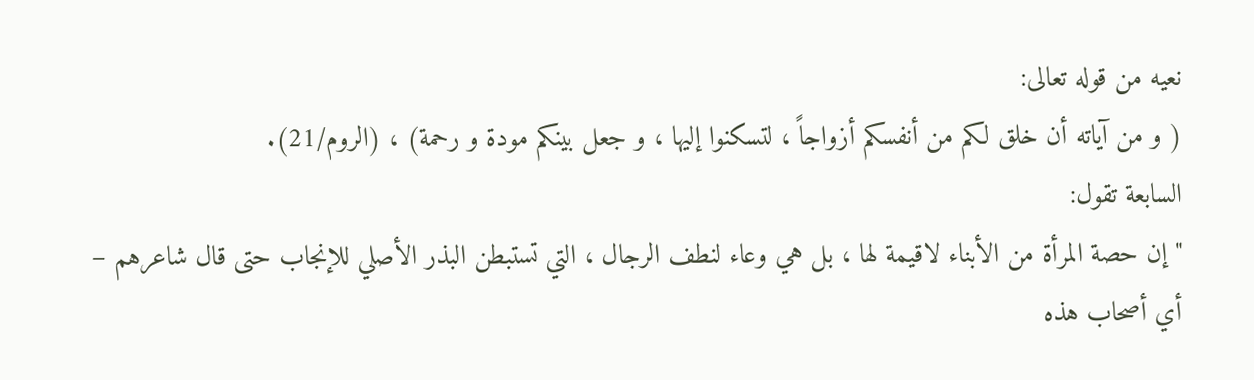نعيه من قوله تعالى:
( و من آياته أن خلق لكم من أنفسكم أزواجاً ، لتسكنوا إليها ، و جعل بينكم مودة و رحمة) ، (الروم/21).
السابعة تقول:
" إن حصة المرأة من الأبناء لاقيمة لها ، بل هي وعاء لنطف الرجال ، التي تستبطن البذر الأصلي للإنجاب حتى قال شاعرهم – أي أصحاب هذه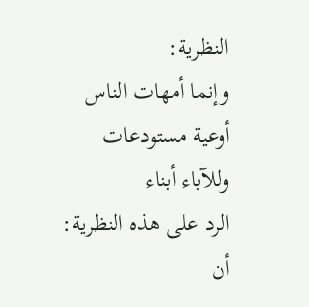النظرية:
وإنما أمهات الناس أوعية مستودعات وللآباء أبناء
الرد على هذه النظرية:
أن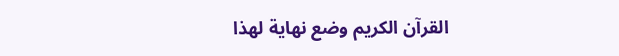القرآن الكريم وضع نهاية لهذا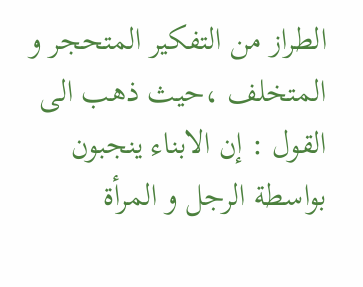الطراز من التفكير المتحجر و المتخلف ،حيث ذهب الى القول : إن الابناء ينجبون بواسطة الرجل و المرأة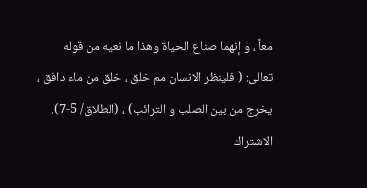معاً ، و إنهما صناع الحياة وهذا ما نعيه من قوله تعالى: ( فلينظر الانسان مم خلق ، خلق من ماء دافق ، يخرج من بين الصلب و الترائب) ، (الطلاق/ 5-7).
الاشتراك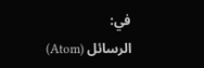في:
الرسائل (Atom)